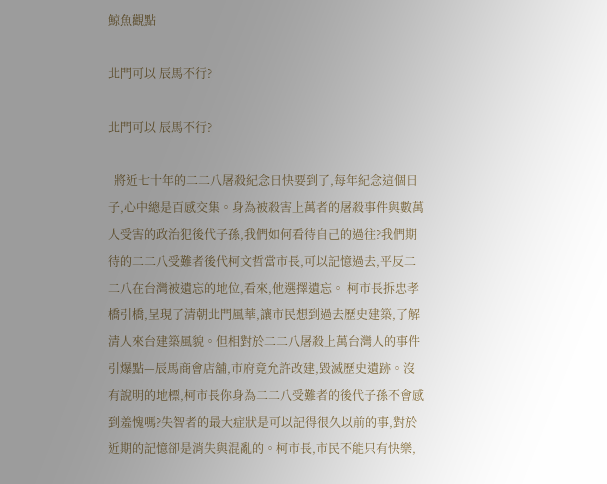鯨魚觀點

北門可以 辰馬不行?

北門可以 辰馬不行?

  將近七十年的二二八屠殺紀念日快要到了,每年紀念這個日子,心中總是百感交集。身為被殺害上萬者的屠殺事件與數萬人受害的政治犯後代子孫,我們如何看待自己的過往?我們期待的二二八受難者後代柯文哲當市長,可以記憶過去,平反二二八在台灣被遺忘的地位,看來,他選擇遺忘。 柯市長拆忠孝橋引橋,呈現了清朝北門風華,讓市民想到過去歷史建築,了解清人來台建築風貌。但相對於二二八屠殺上萬台灣人的事件引爆點—辰馬商會店舖,市府竟允許改建,毀滅歷史遺跡。沒有說明的地標,柯市長你身為二二八受難者的後代子孫不會感到羞愧嗎?失智者的最大症狀是可以記得很久以前的事,對於近期的記憶卻是消失與混亂的。柯市長,市民不能只有快樂,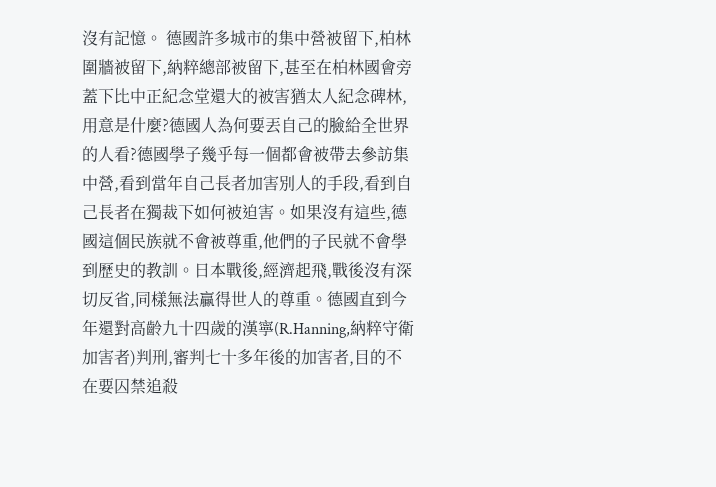沒有記憶。 德國許多城市的集中營被留下,柏林圍牆被留下,納粹總部被留下,甚至在柏林國會旁蓋下比中正紀念堂還大的被害猶太人紀念碑林,用意是什麼?德國人為何要丟自己的臉給全世界的人看?德國學子幾乎每一個都會被帶去參訪集中營,看到當年自己長者加害別人的手段,看到自己長者在獨裁下如何被迫害。如果沒有這些,德國這個民族就不會被尊重,他們的子民就不會學到歷史的教訓。日本戰後,經濟起飛,戰後沒有深切反省,同樣無法贏得世人的尊重。德國直到今年還對高齡九十四歲的漢寧(R.Hanning,納粹守衛加害者)判刑,審判七十多年後的加害者,目的不在要囚禁追殺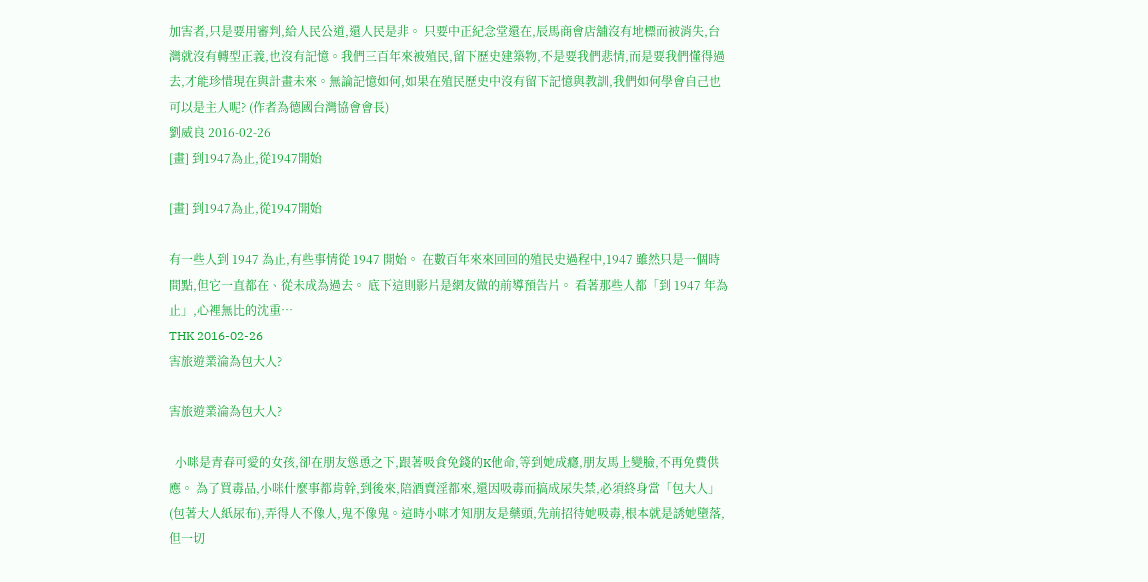加害者,只是要用審判,給人民公道,還人民是非。 只要中正紀念堂還在,辰馬商會店舖沒有地標而被消失,台灣就沒有轉型正義,也沒有記憶。我們三百年來被殖民,留下歷史建築物,不是要我們悲情,而是要我們懂得過去,才能珍惜現在與計畫未來。無論記憶如何,如果在殖民歷史中沒有留下記憶與教訓,我們如何學會自己也可以是主人呢? (作者為德國台灣協會會長)
劉威良 2016-02-26
[畫] 到1947為止,從1947開始

[畫] 到1947為止,從1947開始

有一些人到 1947 為止,有些事情從 1947 開始。 在數百年來來回回的殖民史過程中,1947 雖然只是一個時間點,但它一直都在、從未成為過去。 底下這則影片是網友做的前導預告片。 看著那些人都「到 1947 年為止」,心裡無比的沈重…
THK 2016-02-26
害旅遊業淪為包大人?

害旅遊業淪為包大人?

  小咪是青春可愛的女孩,卻在朋友慫恿之下,跟著吸食免錢的K他命,等到她成癮,朋友馬上變臉,不再免費供應。 為了買毒品,小咪什麼事都肯幹,到後來,陪酒賣淫都來,還因吸毒而搞成尿失禁,必須終身當「包大人」(包著大人紙尿布),弄得人不像人,鬼不像鬼。這時小咪才知朋友是藥頭,先前招待她吸毒,根本就是誘她墮落,但一切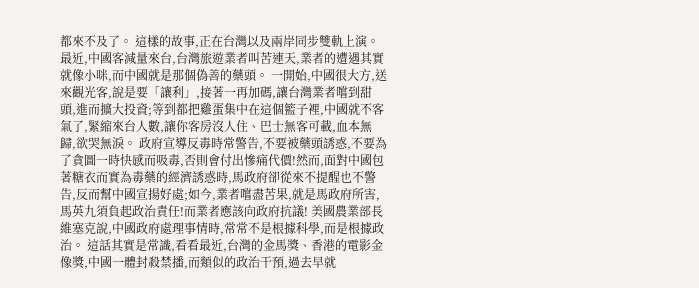都來不及了。 這樣的故事,正在台灣以及兩岸同步雙軌上演。 最近,中國客減量來台,台灣旅遊業者叫苦連天,業者的遭遇其實就像小咪,而中國就是那個偽善的藥頭。 一開始,中國很大方,送來觀光客,說是要「讓利」,接著一再加碼,讓台灣業者嚐到甜頭,進而擴大投資;等到都把雞蛋集中在這個籃子裡,中國就不客氣了,緊縮來台人數,讓你客房沒人住、巴士無客可載,血本無歸,欲哭無淚。 政府宣導反毒時常警告,不要被藥頭誘惑,不要為了貪圖一時快感而吸毒,否則會付出慘痛代價!然而,面對中國包著糖衣而實為毒藥的經濟誘惑時,馬政府卻從來不提醒也不警告,反而幫中國宣揚好處;如今,業者嚐盡苦果,就是馬政府所害,馬英九須負起政治責任!而業者應該向政府抗議! 美國農業部長維塞克說,中國政府處理事情時,常常不是根據科學,而是根據政治。 這話其實是常識,看看最近,台灣的金馬獎、香港的電影金像獎,中國一體封殺禁播,而類似的政治干預,過去早就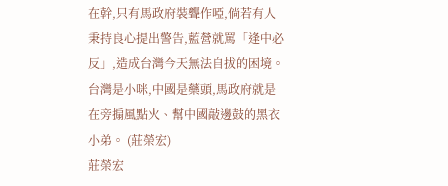在幹,只有馬政府裝聾作啞,倘若有人秉持良心提出警告,藍營就罵「逢中必反」,造成台灣今天無法自拔的困境。 台灣是小咪,中國是藥頭,馬政府就是在旁搧風點火、幫中國敲邊鼓的黑衣小弟。 (莊榮宏)
莊榮宏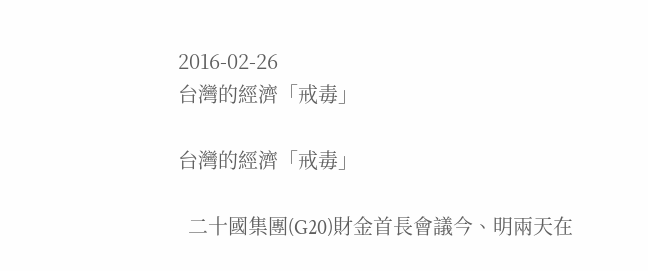2016-02-26
台灣的經濟「戒毒」

台灣的經濟「戒毒」

  二十國集團(G20)財金首長會議今、明兩天在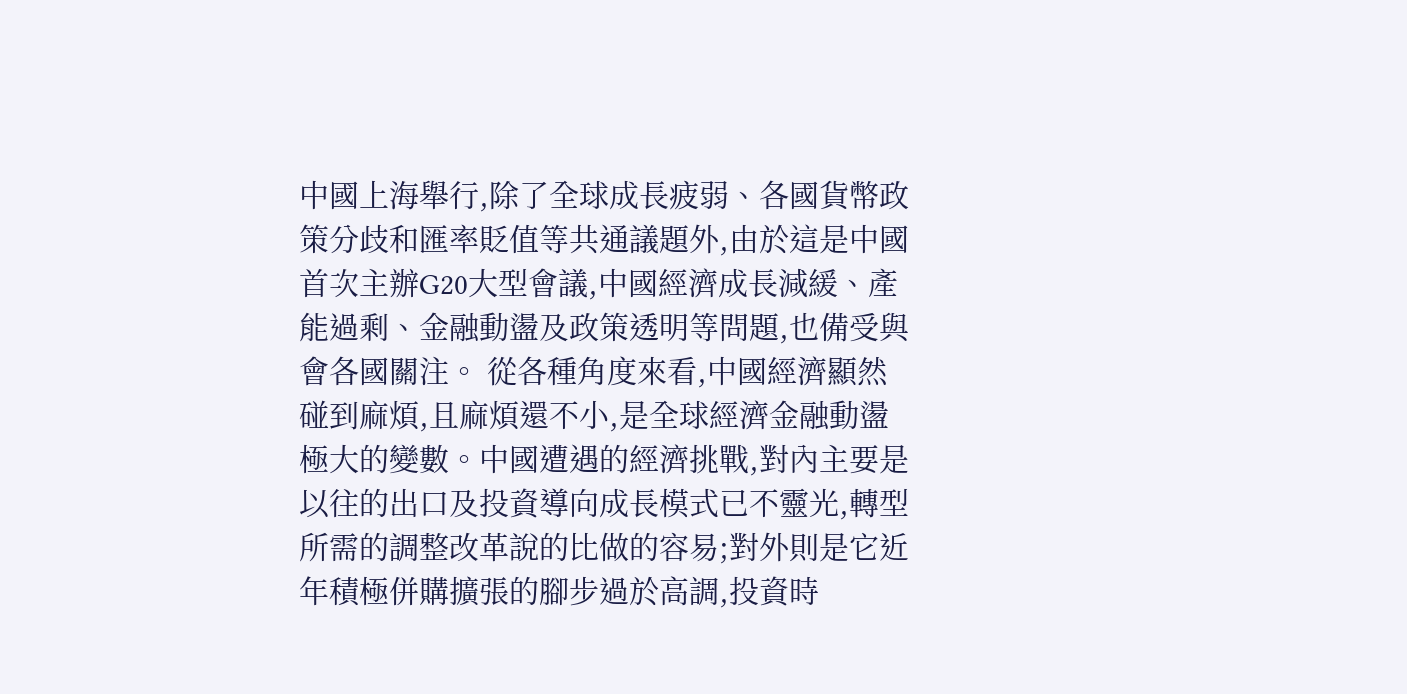中國上海舉行,除了全球成長疲弱、各國貨幣政策分歧和匯率貶值等共通議題外,由於這是中國首次主辦G20大型會議,中國經濟成長減緩、產能過剩、金融動盪及政策透明等問題,也備受與會各國關注。 從各種角度來看,中國經濟顯然碰到麻煩,且麻煩還不小,是全球經濟金融動盪極大的變數。中國遭遇的經濟挑戰,對內主要是以往的出口及投資導向成長模式已不靈光,轉型所需的調整改革說的比做的容易;對外則是它近年積極併購擴張的腳步過於高調,投資時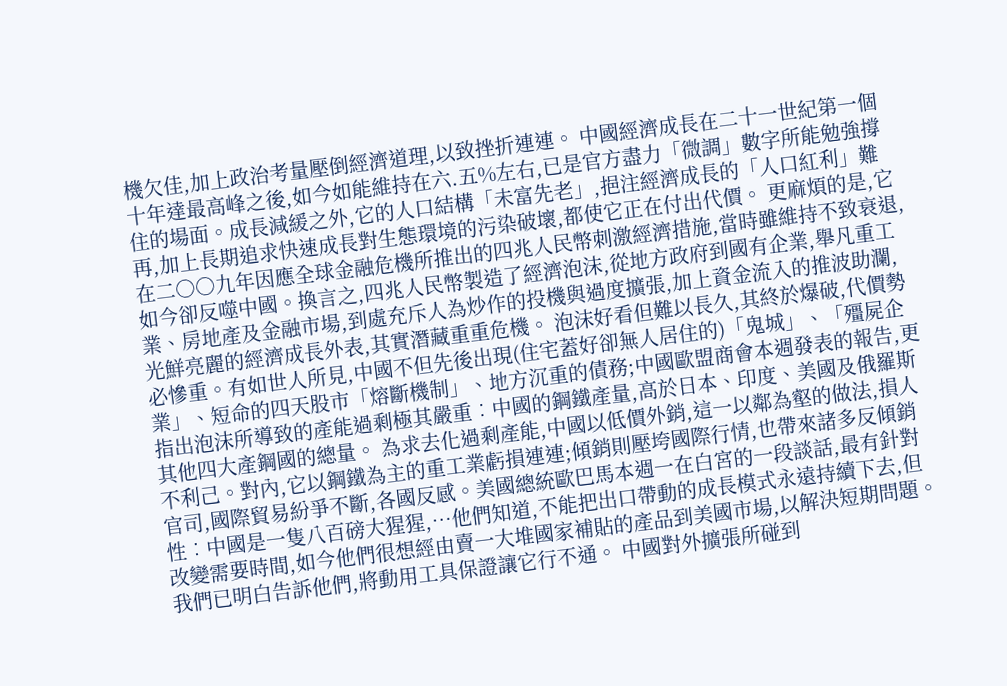機欠佳,加上政治考量壓倒經濟道理,以致挫折連連。 中國經濟成長在二十一世紀第一個十年達最高峰之後,如今如能維持在六.五%左右,已是官方盡力「微調」數字所能勉強撐住的場面。成長減緩之外,它的人口結構「未富先老」,挹注經濟成長的「人口紅利」難再,加上長期追求快速成長對生態環境的污染破壞,都使它正在付出代價。 更麻煩的是,它在二○○九年因應全球金融危機所推出的四兆人民幣刺激經濟措施,當時雖維持不致衰退,如今卻反噬中國。換言之,四兆人民幣製造了經濟泡沫,從地方政府到國有企業,舉凡重工業、房地產及金融市場,到處充斥人為炒作的投機與過度擴張,加上資金流入的推波助瀾,光鮮亮麗的經濟成長外表,其實潛藏重重危機。 泡沫好看但難以長久,其終於爆破,代價勢必慘重。有如世人所見,中國不但先後出現(住宅蓋好卻無人居住的)「鬼城」、「殭屍企業」、短命的四天股市「熔斷機制」、地方沉重的債務;中國歐盟商會本週發表的報告,更指出泡沫所導致的產能過剩極其嚴重︰中國的鋼鐵產量,高於日本、印度、美國及俄羅斯其他四大產鋼國的總量。 為求去化過剩產能,中國以低價外銷,這一以鄰為壑的做法,損人不利己。對內,它以鋼鐵為主的重工業虧損連連;傾銷則壓垮國際行情,也帶來諸多反傾銷官司,國際貿易紛爭不斷,各國反感。美國總統歐巴馬本週一在白宮的一段談話,最有針對性︰中國是一隻八百磅大猩猩,…他們知道,不能把出口帶動的成長模式永遠持續下去,但改變需要時間,如今他們很想經由賣一大堆國家補貼的產品到美國市場,以解決短期問題。我們已明白告訴他們,將動用工具保證讓它行不通。 中國對外擴張所碰到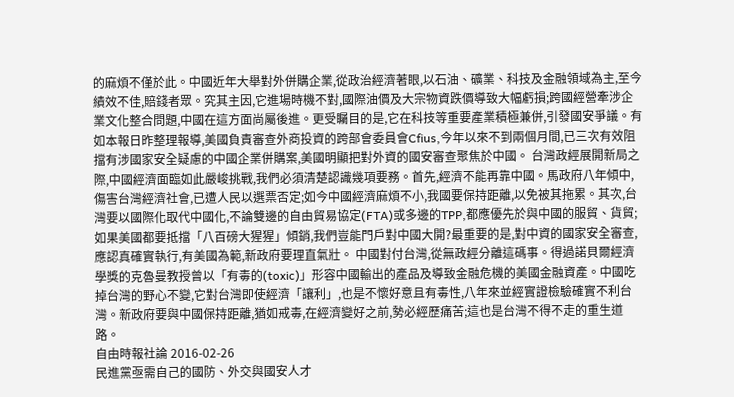的麻煩不僅於此。中國近年大舉對外併購企業,從政治經濟著眼,以石油、礦業、科技及金融領域為主,至今績效不佳,賠錢者眾。究其主因,它進場時機不對,國際油價及大宗物資跌價導致大幅虧損;跨國經營牽涉企業文化整合問題,中國在這方面尚屬後進。更受矚目的是,它在科技等重要產業積極兼併,引發國安爭議。有如本報日昨整理報導,美國負責審查外商投資的跨部會委員會Cfius,今年以來不到兩個月間,已三次有效阻擋有涉國家安全疑慮的中國企業併購案,美國明顯把對外資的國安審查聚焦於中國。 台灣政經展開新局之際,中國經濟面臨如此嚴峻挑戰,我們必須清楚認識幾項要務。首先,經濟不能再靠中國。馬政府八年傾中,傷害台灣經濟社會,已遭人民以選票否定;如今中國經濟麻煩不小,我國要保持距離,以免被其拖累。其次,台灣要以國際化取代中國化,不論雙邊的自由貿易協定(FTA)或多邊的TPP,都應優先於與中國的服貿、貨貿;如果美國都要抵擋「八百磅大猩猩」傾銷,我們豈能門戶對中國大開?最重要的是,對中資的國家安全審查,應認真確實執行,有美國為範,新政府要理直氣壯。 中國對付台灣,從無政經分離這碼事。得過諾貝爾經濟學獎的克魯曼教授曾以「有毒的(toxic)」形容中國輸出的產品及導致金融危機的美國金融資產。中國吃掉台灣的野心不變,它對台灣即使經濟「讓利」,也是不懷好意且有毒性,八年來並經實證檢驗確實不利台灣。新政府要與中國保持距離,猶如戒毒,在經濟變好之前,勢必經歷痛苦;這也是台灣不得不走的重生道路。
自由時報社論 2016-02-26
民進黨亟需自己的國防、外交與國安人才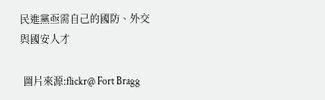民進黨亟需自己的國防、外交與國安人才

 圖片來源:flickr@ Fort Bragg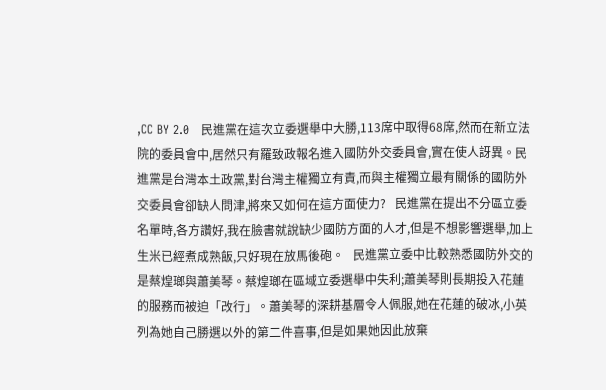,CC BY 2.0   民進黨在這次立委選舉中大勝,113席中取得68席,然而在新立法院的委員會中,居然只有羅致政報名進入國防外交委員會,實在使人訝異。民進黨是台灣本土政黨,對台灣主權獨立有責,而與主權獨立最有關係的國防外交委員會卻缺人問津,將來又如何在這方面使力?   民進黨在提出不分區立委名單時,各方讚好,我在臉書就說缺少國防方面的人才,但是不想影響選舉,加上生米已經煮成熟飯,只好現在放馬後砲。   民進黨立委中比較熟悉國防外交的是蔡煌瑯與蕭美琴。蔡煌瑯在區域立委選舉中失利;蕭美琴則長期投入花蓮的服務而被迫「改行」。蕭美琴的深耕基層令人佩服,她在花蓮的破冰,小英列為她自己勝選以外的第二件喜事,但是如果她因此放棄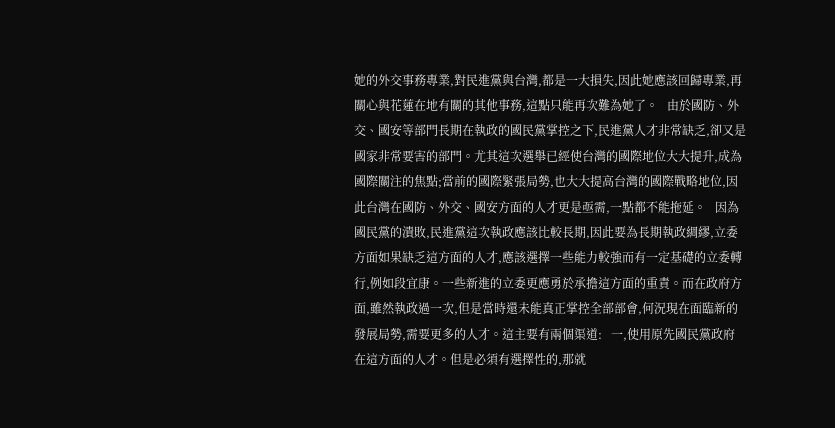她的外交事務專業,對民進黨與台灣,都是一大損失,因此她應該回歸專業,再關心與花蓮在地有關的其他事務,這點只能再次難為她了。   由於國防、外交、國安等部門長期在執政的國民黨掌控之下,民進黨人才非常缺乏,卻又是國家非常要害的部門。尤其這次選舉已經使台灣的國際地位大大提升,成為國際關注的焦點;當前的國際緊張局勢,也大大提高台灣的國際戰略地位,因此台灣在國防、外交、國安方面的人才更是亟需,一點都不能拖延。   因為國民黨的潰敗,民進黨這次執政應該比較長期,因此要為長期執政綢繆,立委方面如果缺乏這方面的人才,應該選擇一些能力較強而有一定基礎的立委轉行,例如段宜康。一些新進的立委更應勇於承擔這方面的重責。而在政府方面,雖然執政過一次,但是當時還未能真正掌控全部部會,何況現在面臨新的發展局勢,需要更多的人才。這主要有兩個渠道:   一,使用原先國民黨政府在這方面的人才。但是必須有選擇性的,那就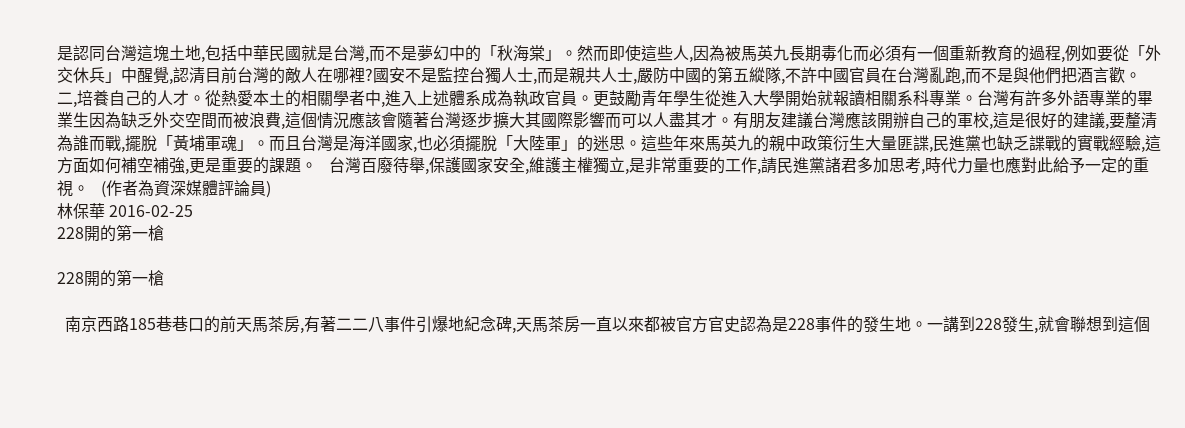是認同台灣這塊土地,包括中華民國就是台灣,而不是夢幻中的「秋海棠」。然而即使這些人,因為被馬英九長期毒化而必須有一個重新教育的過程,例如要從「外交休兵」中醒覺,認清目前台灣的敵人在哪裡?國安不是監控台獨人士,而是親共人士,嚴防中國的第五縱隊,不許中國官員在台灣亂跑,而不是與他們把酒言歡。   二,培養自己的人才。從熱愛本土的相關學者中,進入上述體系成為執政官員。更鼓勵青年學生從進入大學開始就報讀相關系科專業。台灣有許多外語專業的畢業生因為缺乏外交空間而被浪費,這個情況應該會隨著台灣逐步擴大其國際影響而可以人盡其才。有朋友建議台灣應該開辦自己的軍校,這是很好的建議,要釐清為誰而戰,擺脫「黃埔軍魂」。而且台灣是海洋國家,也必須擺脫「大陸軍」的迷思。這些年來馬英九的親中政策衍生大量匪諜,民進黨也缺乏諜戰的實戰經驗,這方面如何補空補強,更是重要的課題。   台灣百廢待舉,保護國家安全,維護主權獨立,是非常重要的工作,請民進黨諸君多加思考,時代力量也應對此給予一定的重視。   (作者為資深媒體評論員)
林保華 2016-02-25
228開的第一槍

228開的第一槍

  南京西路185巷巷口的前天馬茶房,有著二二八事件引爆地紀念碑,天馬茶房一直以來都被官方官史認為是228事件的發生地。一講到228發生,就會聯想到這個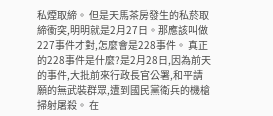私煙取締。 但是天馬茶房發生的私菸取締衝突,明明就是2月27日。那應該叫做227事件才對,怎麼會是228事件。 真正的228事件是什麼?是2月28日,因為前天的事件,大批前來行政長官公署,和平請願的無武裝群眾,遭到國民黨衛兵的機槍掃射屠殺。 在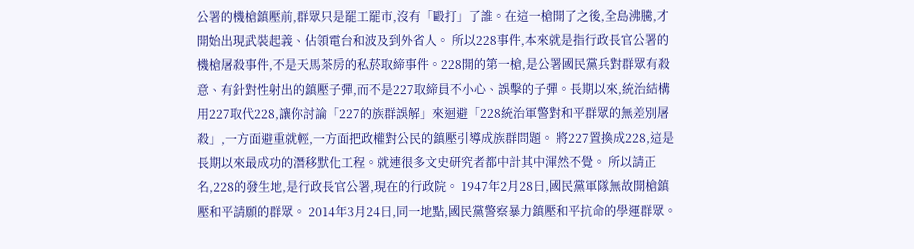公署的機槍鎮壓前,群眾只是罷工罷市,沒有「毆打」了誰。在這一槍開了之後,全島沸騰,才開始出現武裝起義、佔領電台和波及到外省人。 所以228事件,本來就是指行政長官公署的機槍屠殺事件,不是天馬茶房的私菸取締事件。228開的第一槍,是公署國民黨兵對群眾有殺意、有針對性射出的鎮壓子彈,而不是227取締員不小心、誤擊的子彈。長期以來,統治結構用227取代228,讓你討論「227的族群誤解」來迴避「228統治軍警對和平群眾的無差別屠殺」,一方面避重就輕,一方面把政權對公民的鎮壓引導成族群問題。 將227置換成228,這是長期以來最成功的潛移默化工程。就連很多文史研究者都中計其中渾然不覺。 所以請正名,228的發生地,是行政長官公署,現在的行政院。 1947年2月28日,國民黨軍隊無故開槍鎮壓和平請願的群眾。 2014年3月24日,同一地點,國民黨警察暴力鎮壓和平抗命的學運群眾。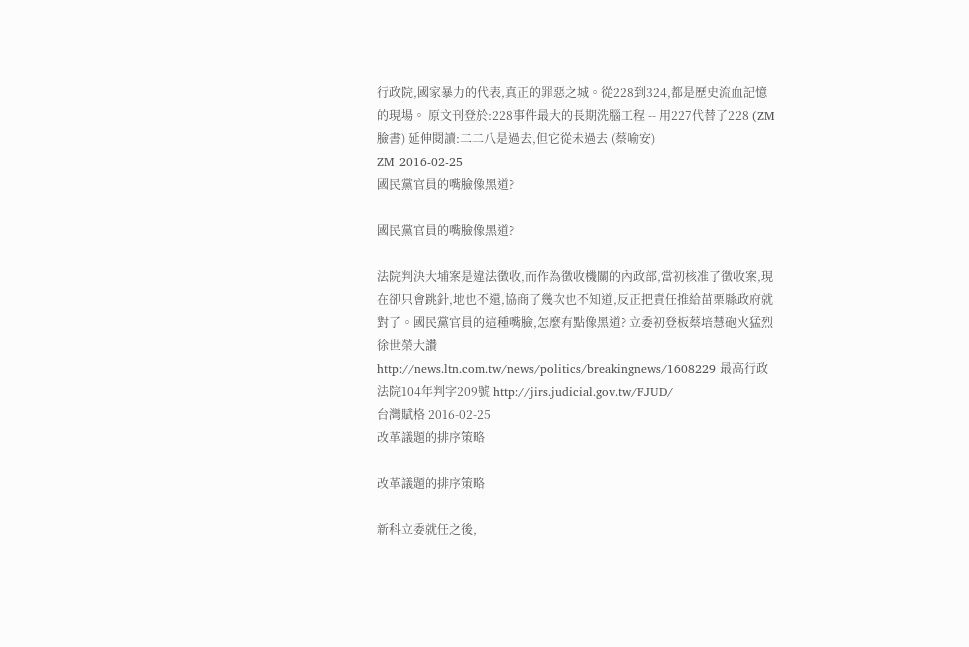行政院,國家暴力的代表,真正的罪惡之城。從228到324,都是歷史流血記憶的現場。 原文刊登於:228事件最大的長期洗腦工程 -- 用227代替了228 (ZM臉書) 延伸閱讀:二二八是過去,但它從未過去 (蔡喻安)
ZM 2016-02-25
國民黨官員的嘴臉像黑道?

國民黨官員的嘴臉像黑道?

法院判決大埔案是違法徵收,而作為徵收機關的內政部,當初核准了徵收案,現在卻只會跳針,地也不還,協商了幾次也不知道,反正把責任推給苗栗縣政府就對了。國民黨官員的這種嘴臉,怎麼有點像黑道? 立委初登板蔡培慧砲火猛烈 徐世榮大讚 http://news.ltn.com.tw/news/politics/breakingnews/1608229 最高行政法院104年判字209號 http://jirs.judicial.gov.tw/FJUD/
台灣賦格 2016-02-25
改革議題的排序策略

改革議題的排序策略

新科立委就任之後,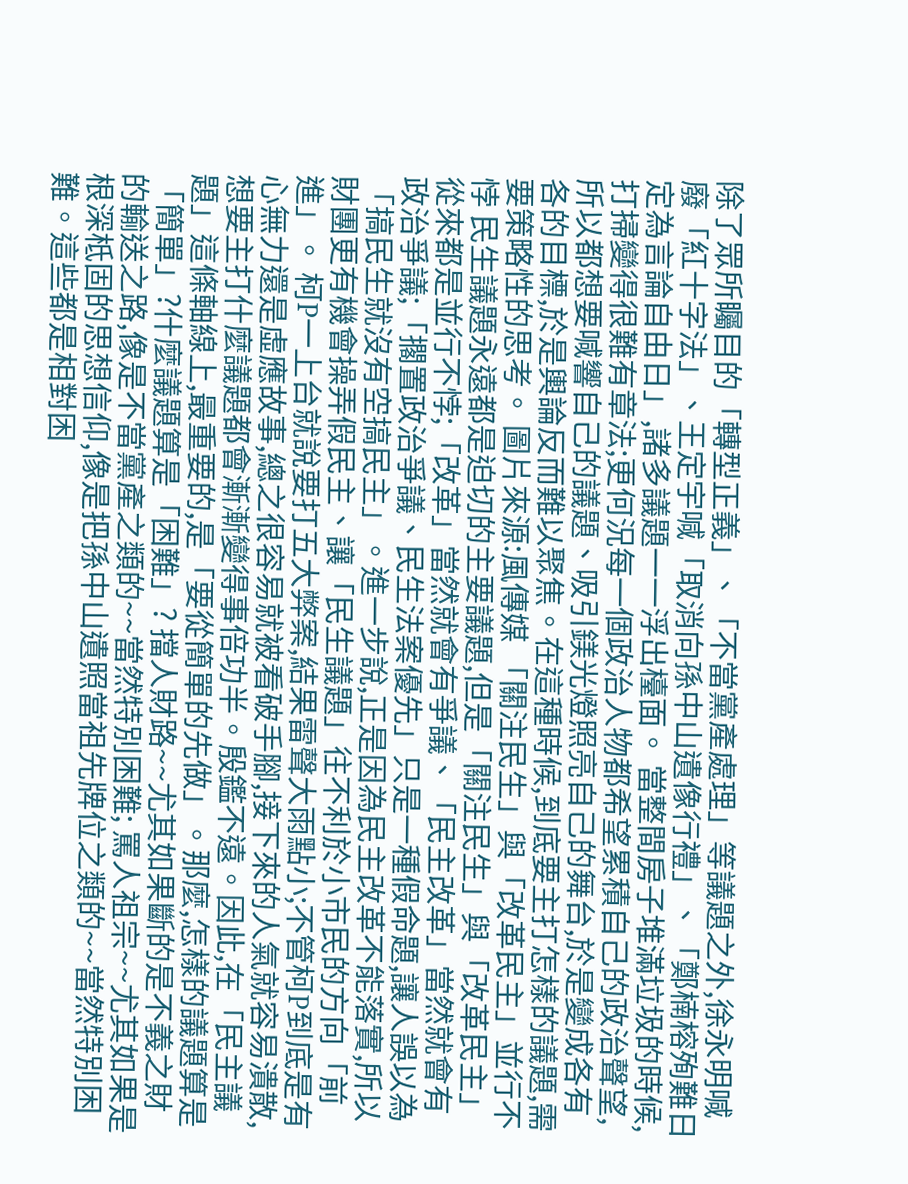除了眾所矚目的「轉型正義」、「不當黨產處理」等議題之外,徐永明喊廢「紅十字法」、王定宇喊「取消向孫中山遺像行禮」、「鄭楠榕殉難日定為言論自由日」,諸多議題一一浮出檯面。 當整間房子堆滿垃圾的時候,打掃變得很難有章法;更何況每一個政治人物都希望累積自己的政治聲望,所以都想要喊響自己的議題、吸引鎂光燈照亮自己的舞台,於是變成各有各的目標,於是輿論反而難以聚焦。在這種時候,到底要主打怎樣的議題,需要策略性的思考。 圖片來源:風傳媒 「關注民生」與「改革民主」並行不悖 民生議題永遠都是迫切的主要議題,但是「關注民生」與「改革民主」從來都是並行不悖;「改革」當然就會有爭議、「民主改革」當然就會有政治爭議;「擱置政治爭議、民生法案優先」只是一種假命題,讓人誤以為「搞民生就沒有空搞民主」。進一步說,正是因為民主改革不能落實,所以財團更有機會操弄假民主、讓「民生議題」往不利於小市民的方向「前進」。 柯P一上台就說要打五大弊案,結果雷聲大雨點小;不管柯P到底是有心無力還是虛應故事,總之很容易就被看破手腳,接下來的人氣就容易潰散,想要主打什麼議題都會漸漸變得事倍功半。殷鑑不遠。因此,在「民主議題」這條軸線上,最重要的,是「要從簡單的先做」。那麼,怎樣的議題算是「簡單」?什麼議題算是「困難」? 擋人財路~~尤其如果斷的是不義之財的輸送之路,像是不當黨產之類的~~當然特別困難; 罵人祖宗~~尤其如果是根深柢固的思想信仰,像是把孫中山遺照當祖先牌位之類的~~當然特別困難。這些都是相對困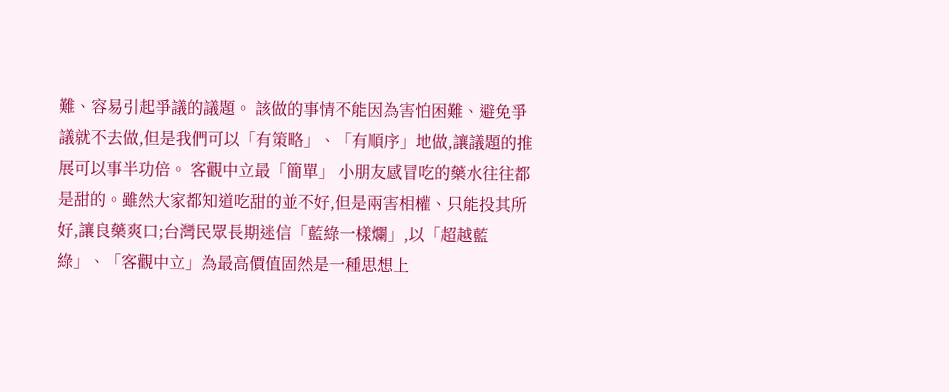難、容易引起爭議的議題。 該做的事情不能因為害怕困難、避免爭議就不去做,但是我們可以「有策略」、「有順序」地做,讓議題的推展可以事半功倍。 客觀中立最「簡單」 小朋友感冒吃的藥水往往都是甜的。雖然大家都知道吃甜的並不好,但是兩害相權、只能投其所好,讓良藥爽口;台灣民眾長期迷信「藍綠一樣爛」,以「超越藍綠」、「客觀中立」為最高價值固然是一種思想上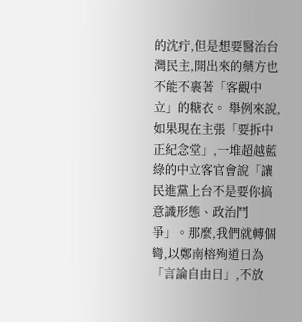的沈疔,但是想要醫治台灣民主,開出來的藥方也不能不裹著「客觀中立」的糖衣。 舉例來說,如果現在主張「要拆中正紀念堂」,一堆超越藍綠的中立客官會說「讓民進黨上台不是要你搞意識形態、政治鬥爭」。那麼,我們就轉個彎,以鄭南榕殉道日為「言論自由日」,不放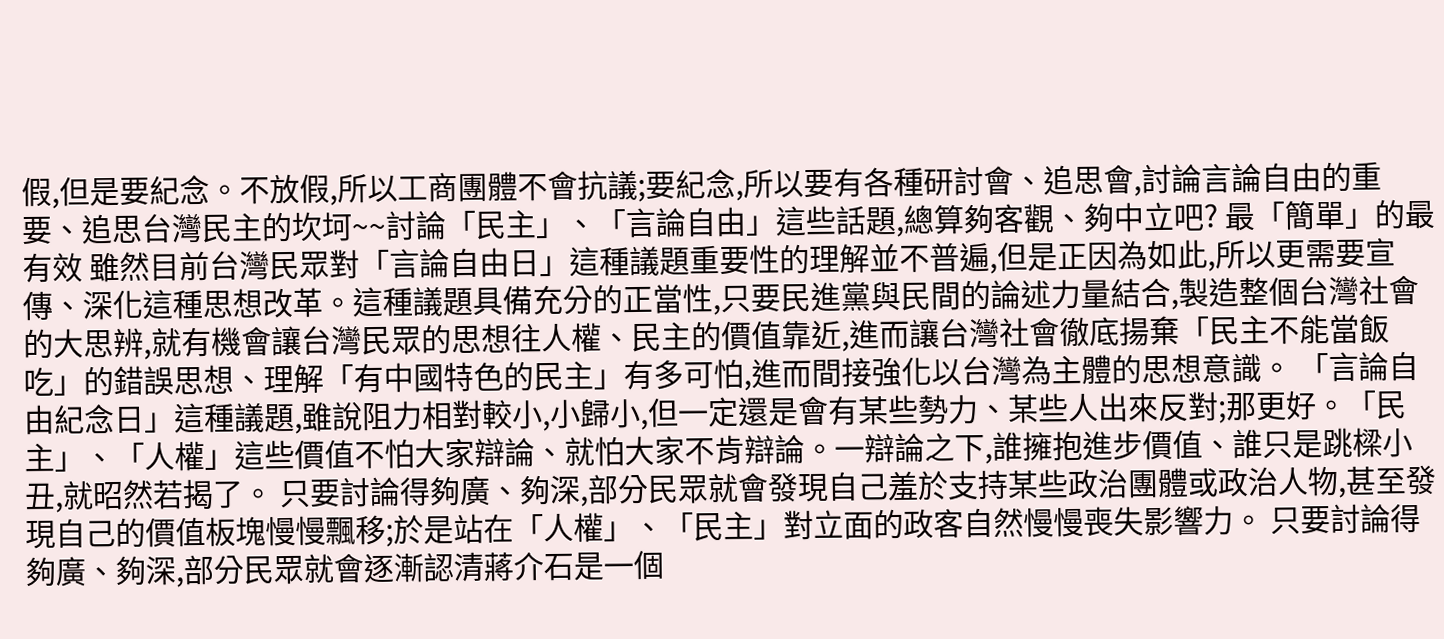假,但是要紀念。不放假,所以工商團體不會抗議;要紀念,所以要有各種研討會、追思會,討論言論自由的重要、追思台灣民主的坎坷~~討論「民主」、「言論自由」這些話題,總算夠客觀、夠中立吧? 最「簡單」的最有效 雖然目前台灣民眾對「言論自由日」這種議題重要性的理解並不普遍,但是正因為如此,所以更需要宣傳、深化這種思想改革。這種議題具備充分的正當性,只要民進黨與民間的論述力量結合,製造整個台灣社會的大思辨,就有機會讓台灣民眾的思想往人權、民主的價值靠近,進而讓台灣社會徹底揚棄「民主不能當飯吃」的錯誤思想、理解「有中國特色的民主」有多可怕,進而間接強化以台灣為主體的思想意識。 「言論自由紀念日」這種議題,雖說阻力相對較小,小歸小,但一定還是會有某些勢力、某些人出來反對;那更好。「民主」、「人權」這些價值不怕大家辯論、就怕大家不肯辯論。一辯論之下,誰擁抱進步價值、誰只是跳樑小丑,就昭然若揭了。 只要討論得夠廣、夠深,部分民眾就會發現自己羞於支持某些政治團體或政治人物,甚至發現自己的價值板塊慢慢飄移;於是站在「人權」、「民主」對立面的政客自然慢慢喪失影響力。 只要討論得夠廣、夠深,部分民眾就會逐漸認清蔣介石是一個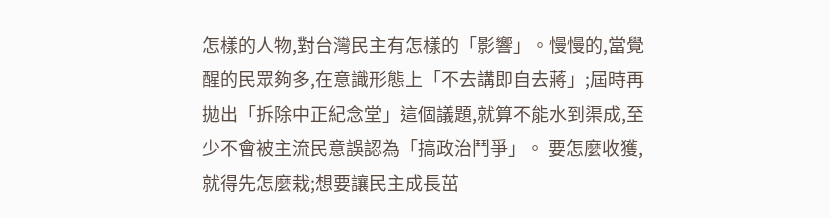怎樣的人物,對台灣民主有怎樣的「影響」。慢慢的,當覺醒的民眾夠多,在意識形態上「不去講即自去蔣」;屆時再拋出「拆除中正紀念堂」這個議題,就算不能水到渠成,至少不會被主流民意誤認為「搞政治鬥爭」。 要怎麼收獲,就得先怎麼栽;想要讓民主成長茁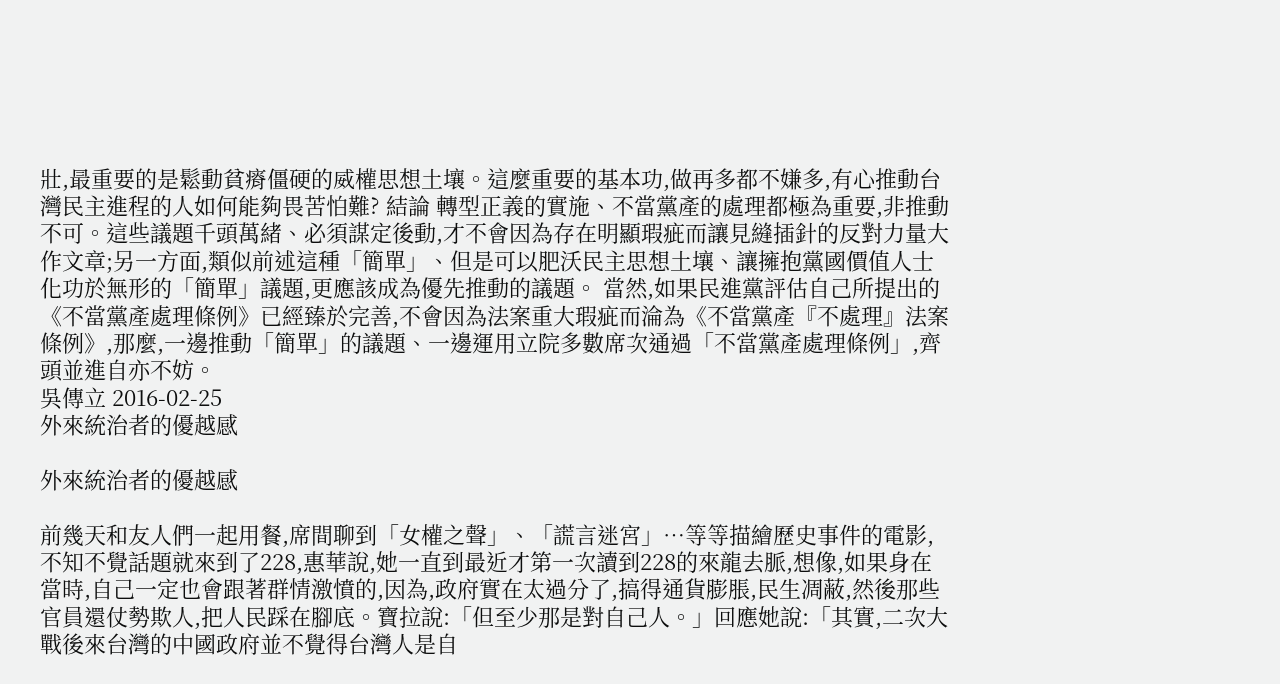壯,最重要的是鬆動貧瘠僵硬的威權思想土壤。這麼重要的基本功,做再多都不嫌多,有心推動台灣民主進程的人如何能夠畏苦怕難? 結論 轉型正義的實施、不當黨產的處理都極為重要,非推動不可。這些議題千頭萬緒、必須謀定後動,才不會因為存在明顯瑕疵而讓見縫插針的反對力量大作文章;另一方面,類似前述這種「簡單」、但是可以肥沃民主思想土壤、讓擁抱黨國價值人士化功於無形的「簡單」議題,更應該成為優先推動的議題。 當然,如果民進黨評估自己所提出的《不當黨產處理條例》已經臻於完善,不會因為法案重大瑕疵而淪為《不當黨產『不處理』法案條例》,那麼,一邊推動「簡單」的議題、一邊運用立院多數席次通過「不當黨產處理條例」,齊頭並進自亦不妨。
吳傳立 2016-02-25
外來統治者的優越感

外來統治者的優越感

前幾天和友人們一起用餐,席間聊到「女權之聲」、「謊言迷宮」…等等描繪歷史事件的電影,不知不覺話題就來到了228,惠華說,她一直到最近才第一次讀到228的來龍去脈,想像,如果身在當時,自己一定也會跟著群情激憤的,因為,政府實在太過分了,搞得通貨膨脹,民生凋蔽,然後那些官員還仗勢欺人,把人民踩在腳底。寶拉說:「但至少那是對自己人。」回應她說:「其實,二次大戰後來台灣的中國政府並不覺得台灣人是自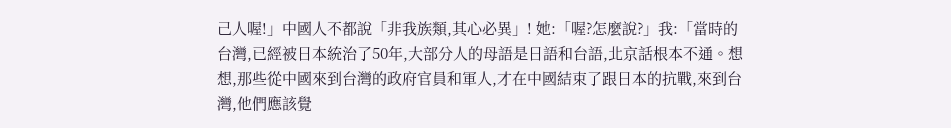己人喔!」中國人不都說「非我族類,其心必異」! 她:「喔?怎麼說?」我:「當時的台灣,已經被日本統治了50年,大部分人的母語是日語和台語,北京話根本不通。想想,那些從中國來到台灣的政府官員和軍人,才在中國結束了跟日本的抗戰,來到台灣,他們應該覺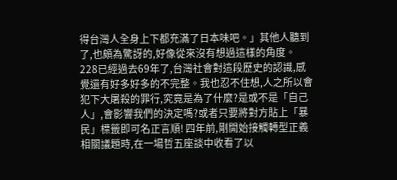得台灣人全身上下都充滿了日本味吧。」其他人聽到了,也頗為驚訝的,好像從來沒有想過這樣的角度。 228已經過去69年了,台灣社會對這段歷史的認識,感覺還有好多好多的不完整。我也忍不住想,人之所以會犯下大屠殺的罪行,究竟是為了什麼?是或不是「自己人」,會影響我們的決定嗎?或者只要將對方貼上「暴民」標籤即可名正言順! 四年前,剛開始接觸轉型正義相關議題時,在一場哲五座談中收看了以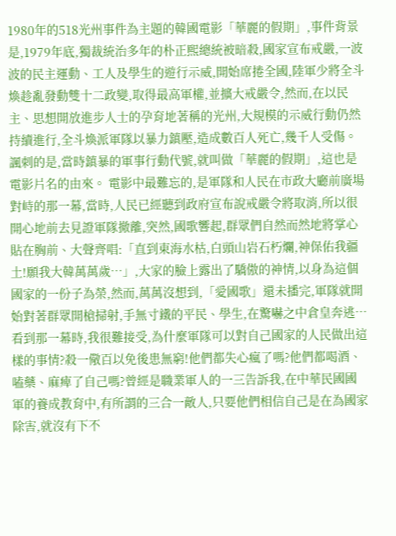1980年的518光州事件為主題的韓國電影「華麗的假期」,事件背景是,1979年底,獨裁統治多年的朴正熙總統被暗殺,國家宣布戒嚴,一波波的民主運動、工人及學生的遊行示威,開始席捲全國,陸軍少將全斗煥趁亂發動雙十二政變,取得最高軍權,並擴大戒嚴令,然而,在以民主、思想開放進步人士的孕育地著稱的光州,大規模的示威行動仍然持續進行,全斗煥派軍隊以暴力鎮壓,造成數百人死亡,幾千人受傷。諷刺的是,當時鎮暴的軍事行動代號,就叫做「華麗的假期」,這也是電影片名的由來。 電影中最難忘的,是軍隊和人民在市政大廳前廣場對峙的那一幕,當時,人民已經聽到政府宣布說戒嚴令將取消,所以很開心地前去見證軍隊撤離,突然,國歌響起,群眾們自然而然地將掌心貼在胸前、大聲齊唱:「直到東海水枯,白頭山岩石朽爛,神保佑我疆土!願我大韓萬萬歲…」,大家的臉上露出了驕傲的神情,以身為這個國家的一份子為榮,然而,萬萬沒想到,「愛國歌」還未播完,軍隊就開始對著群眾開槍掃射,手無寸鐵的平民、學生,在驚嚇之中倉皇奔逃… 看到那一幕時,我很難接受,為什麼軍隊可以對自己國家的人民做出這樣的事情?殺一儆百以免後患無窮!他們都失心瘋了嗎?他們都喝酒、嗑藥、麻痺了自己嗎?曾經是職業軍人的一三告訴我,在中華民國國軍的養成教育中,有所謂的三合一敵人,只要他們相信自己是在為國家除害,就沒有下不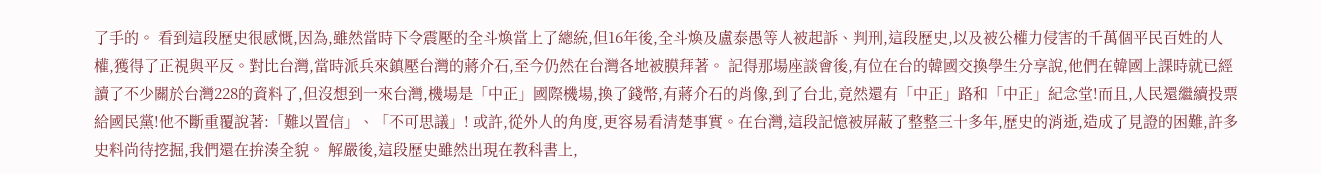了手的。 看到這段歷史很感慨,因為,雖然當時下令震壓的全斗煥當上了總統,但16年後,全斗煥及盧泰愚等人被起訴、判刑,這段歷史,以及被公權力侵害的千萬個平民百姓的人權,獲得了正視與平反。對比台灣,當時派兵來鎮壓台灣的蔣介石,至今仍然在台灣各地被膜拜著。 記得那場座談會後,有位在台的韓國交換學生分享說,他們在韓國上課時就已經讀了不少關於台灣228的資料了,但沒想到一來台灣,機場是「中正」國際機場,換了錢幣,有蔣介石的肖像,到了台北,竟然還有「中正」路和「中正」紀念堂!而且,人民還繼續投票給國民黨!他不斷重覆說著:「難以置信」、「不可思議」! 或許,從外人的角度,更容易看清楚事實。在台灣,這段記憶被屏蔽了整整三十多年,歷史的消逝,造成了見證的困難,許多史料尚待挖掘,我們還在拚湊全貌。 解嚴後,這段歷史雖然出現在教科書上,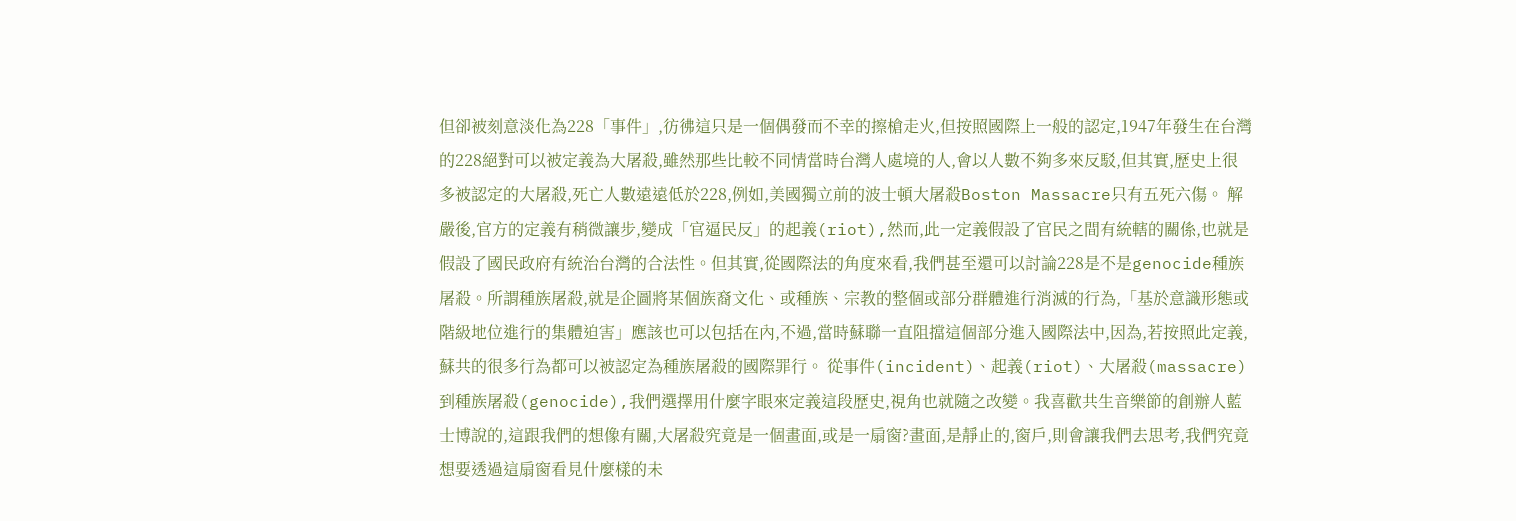但卻被刻意淡化為228「事件」,彷彿這只是一個偶發而不幸的擦槍走火,但按照國際上一般的認定,1947年發生在台灣的228絕對可以被定義為大屠殺,雖然那些比較不同情當時台灣人處境的人,會以人數不夠多來反駁,但其實,歷史上很多被認定的大屠殺,死亡人數遠遠低於228,例如,美國獨立前的波士頓大屠殺Boston Massacre只有五死六傷。 解嚴後,官方的定義有稍微讓步,變成「官逼民反」的起義(riot),然而,此一定義假設了官民之間有統轄的關係,也就是假設了國民政府有統治台灣的合法性。但其實,從國際法的角度來看,我們甚至還可以討論228是不是genocide種族屠殺。所謂種族屠殺,就是企圖將某個族裔文化、或種族、宗教的整個或部分群體進行消滅的行為,「基於意識形態或階級地位進行的集體迫害」應該也可以包括在內,不過,當時蘇聯一直阻擋這個部分進入國際法中,因為,若按照此定義,蘇共的很多行為都可以被認定為種族屠殺的國際罪行。 從事件(incident)、起義(riot)、大屠殺(massacre)到種族屠殺(genocide),我們選擇用什麼字眼來定義這段歷史,視角也就隨之改變。我喜歡共生音樂節的創辦人藍士博說的,這跟我們的想像有關,大屠殺究竟是一個畫面,或是一扇窗?畫面,是靜止的,窗戶,則會讓我們去思考,我們究竟想要透過這扇窗看見什麼樣的未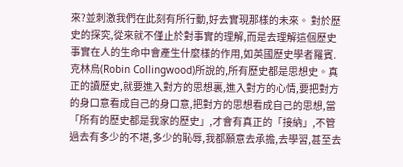來?並刺激我們在此刻有所行動,好去實現那樣的未來。 對於歷史的探究,從來就不僅止於對事實的理解,而是去理解這個歷史事實在人的生命中會產生什麼樣的作用,如英國歷史學者羅賓.克林烏(Robin Collingwood)所說的,所有歷史都是思想史。真正的讀歷史,就要進入對方的思想裏,進入對方的心情,要把對方的身口意看成自己的身口意,把對方的思想看成自己的思想,當「所有的歷史都是我家的歷史」,才會有真正的「接納」,不管過去有多少的不堪,多少的恥辱,我都願意去承擔,去學習,甚至去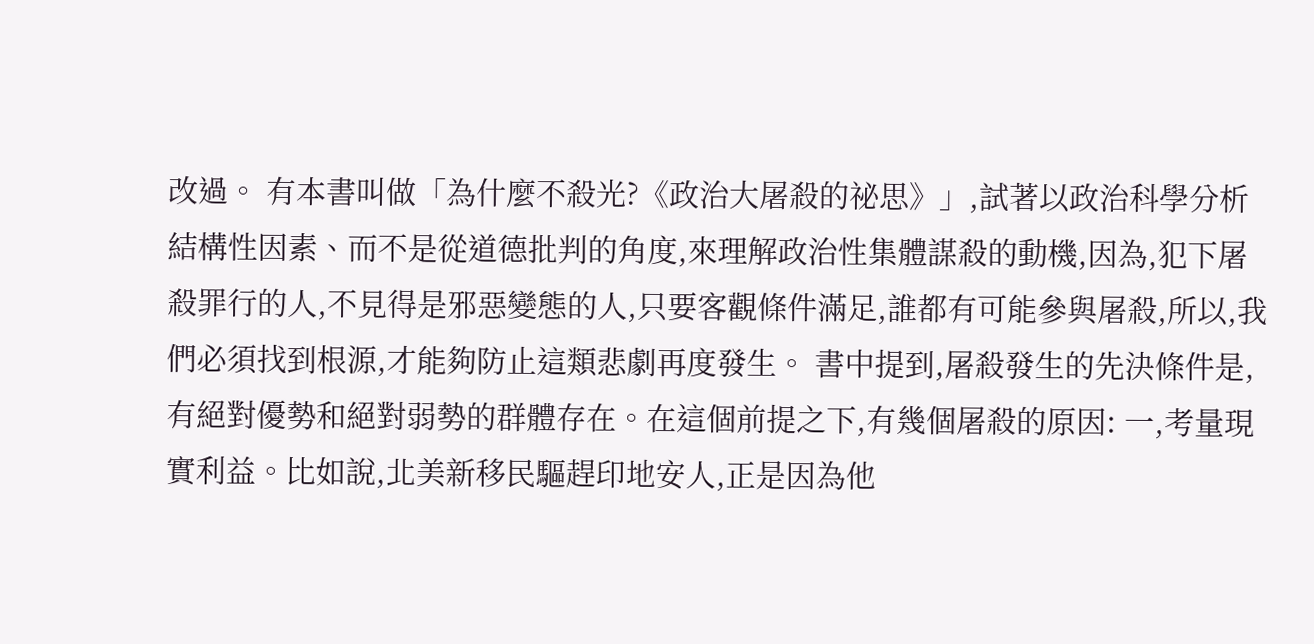改過。 有本書叫做「為什麼不殺光?《政治大屠殺的祕思》」,試著以政治科學分析結構性因素、而不是從道德批判的角度,來理解政治性集體謀殺的動機,因為,犯下屠殺罪行的人,不見得是邪惡變態的人,只要客觀條件滿足,誰都有可能參與屠殺,所以,我們必須找到根源,才能夠防止這類悲劇再度發生。 書中提到,屠殺發生的先決條件是,有絕對優勢和絕對弱勢的群體存在。在這個前提之下,有幾個屠殺的原因: 一,考量現實利益。比如說,北美新移民驅趕印地安人,正是因為他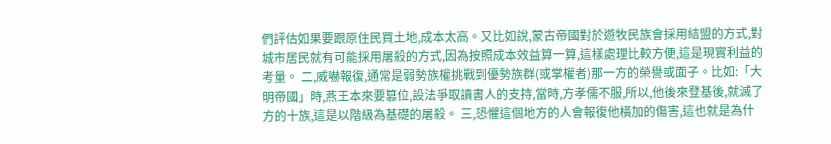們評估如果要跟原住民買土地,成本太高。又比如說,蒙古帝國對於遊牧民族會採用結盟的方式,對城市居民就有可能採用屠殺的方式,因為按照成本效益算一算,這樣處理比較方便,這是現實利益的考量。 二,威嚇報復,通常是弱勢族權挑戰到優勢族群(或掌權者)那一方的榮譽或面子。比如:「大明帝國」時,燕王本來要篡位,設法爭取讀書人的支持,當時,方孝儒不服,所以,他後來登基後,就滅了方的十族,這是以階級為基礎的屠殺。 三,恐懼這個地方的人會報復他橫加的傷害,這也就是為什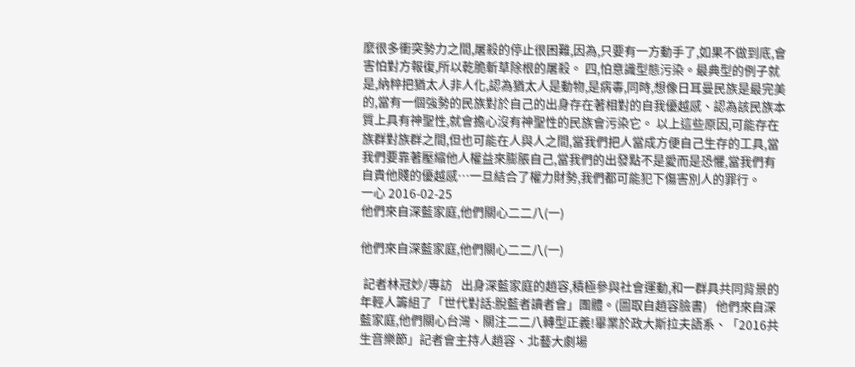麼很多衝突勢力之間,屠殺的停止很困難,因為,只要有一方動手了,如果不做到底,會害怕對方報復,所以乾脆斬草除根的屠殺。 四,怕意識型態污染。最典型的例子就是,納粹把猶太人非人化,認為猶太人是動物,是病毒,同時,想像日耳曼民族是最完美的,當有一個強勢的民族對於自己的出身存在著相對的自我優越感、認為該民族本質上具有神聖性,就會擔心沒有神聖性的民族會污染它。 以上這些原因,可能存在族群對族群之間,但也可能在人與人之間,當我們把人當成方便自己生存的工具,當我們要靠著壓縮他人權益來膨脹自己,當我們的出發點不是愛而是恐懼,當我們有自貴他賤的優越感…一旦結合了權力財勢,我們都可能犯下傷害別人的罪行。
一心 2016-02-25
他們來自深藍家庭,他們關心二二八(一)

他們來自深藍家庭,他們關心二二八(一)

 記者林冠妙/專訪   出身深藍家庭的趙容,積極參與社會運動,和一群具共同背景的年輕人籌組了「世代對話:脫藍者讀者會」團體。(圖取自趙容臉書)   他們來自深藍家庭,他們關心台灣、關注二二八轉型正義!畢業於政大斯拉夫語系、「2016共生音樂節」記者會主持人趙容、北藝大劇場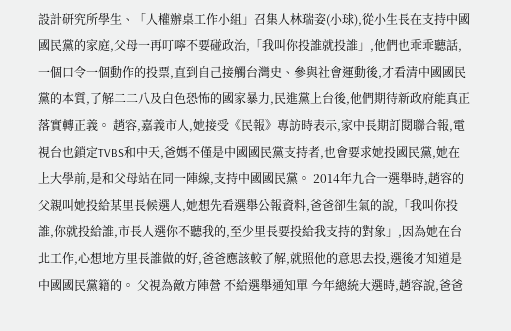設計研究所學生、「人權辦桌工作小組」召集人林瑞姿(小球),從小生長在支持中國國民黨的家庭,父母一再叮嚀不要碰政治,「我叫你投誰就投誰」,他們也乖乖聽話,一個口令一個動作的投票,直到自己接觸台灣史、參與社會運動後,才看清中國國民黨的本質,了解二二八及白色恐怖的國家暴力,民進黨上台後,他們期待新政府能真正落實轉正義。 趙容,嘉義市人,她接受《民報》專訪時表示,家中長期訂閱聯合報,電視台也鎖定TVBS和中天,爸媽不僅是中國國民黨支持者,也會要求她投國民黨,她在上大學前,是和父母站在同一陣線,支持中國國民黨。 2014年九合一選舉時,趙容的父親叫她投給某里長候選人,她想先看選舉公報資料,爸爸卻生氣的說,「我叫你投誰,你就投給誰,市長人選你不聽我的,至少里長要投給我支持的對象」,因為她在台北工作,心想地方里長誰做的好,爸爸應該較了解,就照他的意思去投,選後才知道是中國國民黨籍的。 父視為敵方陣營 不給選舉通知單 今年總統大選時,趙容說,爸爸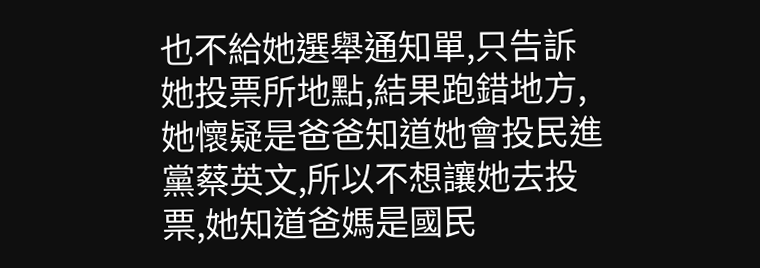也不給她選舉通知單,只告訴她投票所地點,結果跑錯地方,她懷疑是爸爸知道她會投民進黨蔡英文,所以不想讓她去投票,她知道爸媽是國民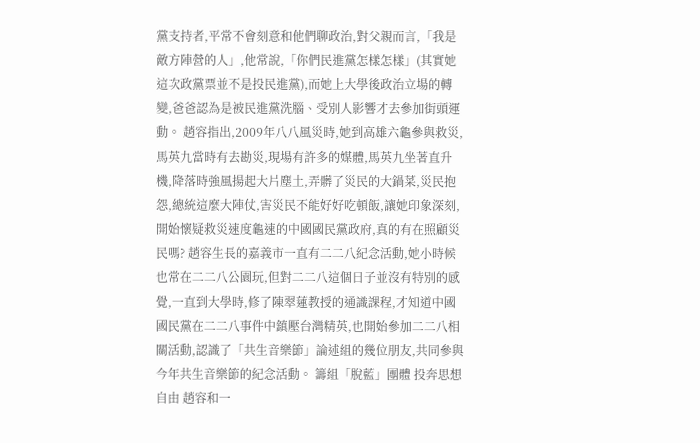黨支持者,平常不會刻意和他們聊政治,對父親而言,「我是敵方陣營的人」,他常說,「你們民進黨怎樣怎樣」(其實她這次政黨票並不是投民進黨),而她上大學後政治立場的轉變,爸爸認為是被民進黨洗腦、受別人影響才去參加街頭運動。 趙容指出,2009年八八風災時,她到高雄六龜參與救災,馬英九當時有去勘災,現場有許多的媒體,馬英九坐著直升機,降落時強風揚起大片塵土,弄髒了災民的大鍋菜,災民抱怨,總統這麼大陣仗,害災民不能好好吃頓飯,讓她印象深刻,開始懷疑救災速度龜速的中國國民黨政府,真的有在照顧災民嗎? 趙容生長的嘉義市一直有二二八紀念活動,她小時候也常在二二八公園玩,但對二二八這個日子並沒有特別的感覺,一直到大學時,修了陳翠蓮教授的通識課程,才知道中國國民黨在二二八事件中鎮壓台灣精英,也開始參加二二八相關活動,認識了「共生音樂節」論述組的幾位朋友,共同參與今年共生音樂節的紀念活動。 籌組「脫藍」團體 投奔思想自由 趙容和一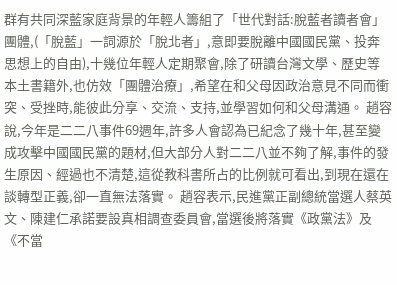群有共同深藍家庭背景的年輕人籌組了「世代對話:脫藍者讀者會」團體,(「脫藍」一詞源於「脫北者」,意即要脫離中國國民黨、投奔思想上的自由),十幾位年輕人定期聚會,除了研讀台灣文學、歷史等本土書籍外,也仿效「團體治療」,希望在和父母因政治意見不同而衝突、受挫時,能彼此分享、交流、支持,並學習如何和父母溝通。 趙容說,今年是二二八事件69週年,許多人會認為已紀念了幾十年,甚至變成攻擊中國國民黨的題材,但大部分人對二二八並不夠了解,事件的發生原因、經過也不清楚,這從教科書所占的比例就可看出,到現在還在談轉型正義,卻一直無法落實。 趙容表示,民進黨正副總統當選人蔡英文、陳建仁承諾要設真相調查委員會,當選後將落實《政黨法》及《不當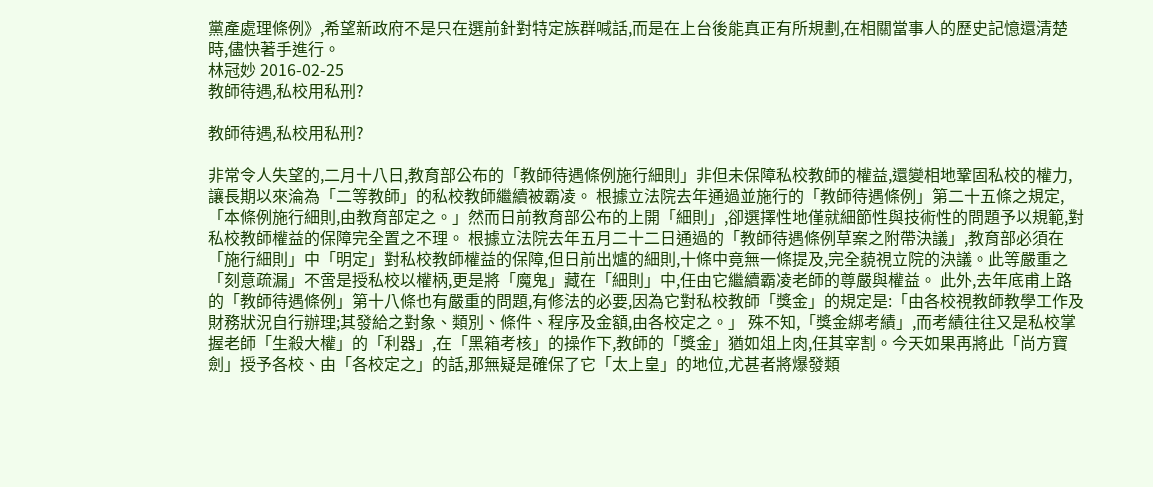黨產處理條例》,希望新政府不是只在選前針對特定族群喊話,而是在上台後能真正有所規劃,在相關當事人的歷史記憶還清楚時,儘快著手進行。
林冠妙 2016-02-25
教師待遇,私校用私刑?

教師待遇,私校用私刑?

非常令人失望的,二月十八日,教育部公布的「教師待遇條例施行細則」非但未保障私校教師的權益,還變相地鞏固私校的權力,讓長期以來淪為「二等教師」的私校教師繼續被霸凌。 根據立法院去年通過並施行的「教師待遇條例」第二十五條之規定,「本條例施行細則,由教育部定之。」然而日前教育部公布的上開「細則」,卻選擇性地僅就細節性與技術性的問題予以規範,對私校教師權益的保障完全置之不理。 根據立法院去年五月二十二日通過的「教師待遇條例草案之附帶決議」,教育部必須在「施行細則」中「明定」對私校教師權益的保障,但日前出爐的細則,十條中竟無一條提及,完全藐視立院的決議。此等嚴重之「刻意疏漏」不啻是授私校以權柄,更是將「魔鬼」藏在「細則」中,任由它繼續霸凌老師的尊嚴與權益。 此外,去年底甫上路的「教師待遇條例」第十八條也有嚴重的問題,有修法的必要,因為它對私校教師「獎金」的規定是:「由各校視教師教學工作及財務狀況自行辦理;其發給之對象、類別、條件、程序及金額,由各校定之。」 殊不知,「獎金綁考績」,而考績往往又是私校掌握老師「生殺大權」的「利器」,在「黑箱考核」的操作下,教師的「獎金」猶如俎上肉,任其宰割。今天如果再將此「尚方寶劍」授予各校、由「各校定之」的話,那無疑是確保了它「太上皇」的地位,尤甚者將爆發類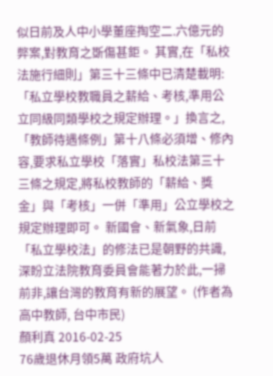似日前及人中小學董座掏空二.六億元的弊案,對教育之斲傷甚鉅。 其實,在「私校法施行細則」第三十三條中已清楚載明:「私立學校教職員之薪給、考核,準用公立同級同類學校之規定辦理。」換言之,「教師待遇條例」第十八條必須增、修內容,要求私立學校「落實」私校法第三十三條之規定,將私校教師的「薪給、獎金」與「考核」一併「準用」公立學校之規定辦理即可。 新國會、新氣象,日前「私立學校法」的修法已是朝野的共識,深盼立法院教育委員會能著力於此,一掃前非,讓台灣的教育有新的展望。 (作者為高中教師, 台中市民)
顏利真 2016-02-25
76歲退休月領5萬 政府坑人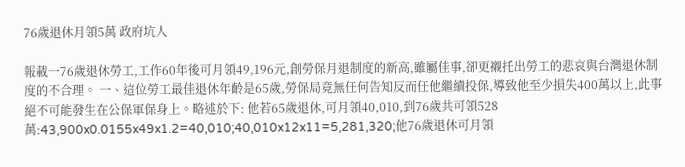76歲退休月領5萬 政府坑人

報載一76歲退休勞工,工作60年後可月領49,196元,創勞保月退制度的新高,雖屬佳事,卻更襯托出勞工的悲哀與台灣退休制度的不合理。 一、這位勞工最佳退休年齡是65歲,勞保局竟無任何告知反而任他繼續投保,導致他至少損失400萬以上,此事絕不可能發生在公保軍保身上。略述於下: 他若65歲退休,可月領40,010,到76歲共可領528萬:43,900x0.0155x49x1.2=40,010;40,010x12x11=5,281,320;他76歲退休可月領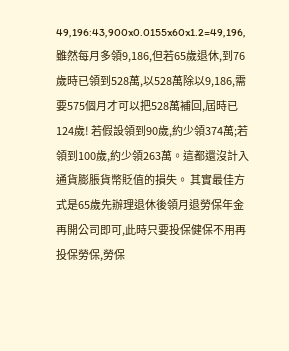49,196:43,900x0.0155x60x1.2=49,196,雖然每月多領9,186,但若65歲退休,到76歲時已領到528萬,以528萬除以9,186,需要575個月才可以把528萬補回,屆時已124歲! 若假設領到90歲,約少領374萬;若領到100歲,約少領263萬。這都還沒計入通貨膨脹貨幣貶值的損失。 其實最佳方式是65歲先辦理退休後領月退勞保年金再開公司即可,此時只要投保健保不用再投保勞保,勞保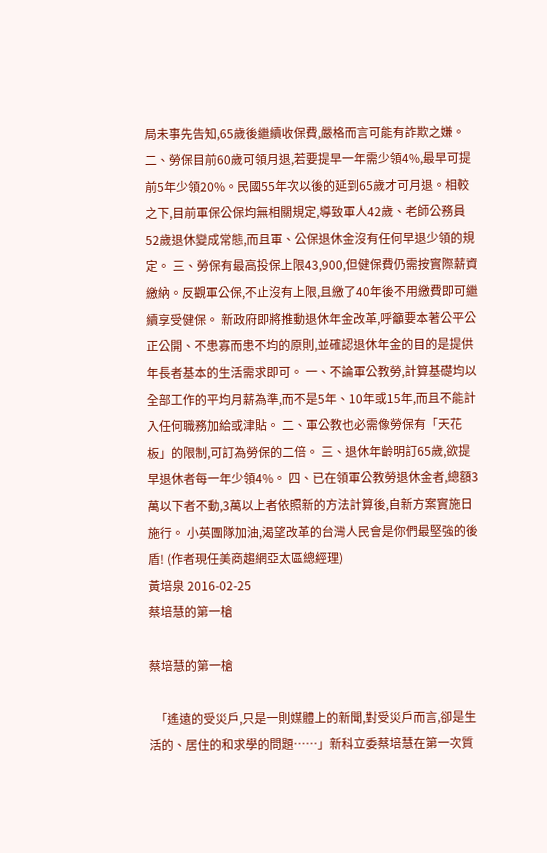局未事先告知,65歲後繼續收保費,嚴格而言可能有詐欺之嫌。 二、勞保目前60歲可領月退,若要提早一年需少領4%,最早可提前5年少領20%。民國55年次以後的延到65歲才可月退。相較之下,目前軍保公保均無相關規定,導致軍人42歲、老師公務員52歲退休變成常態,而且軍、公保退休金沒有任何早退少領的規定。 三、勞保有最高投保上限43,900,但健保費仍需按實際薪資繳納。反觀軍公保,不止沒有上限,且繳了40年後不用繳費即可繼續享受健保。 新政府即將推動退休年金改革,呼籲要本著公平公正公開、不患寡而患不均的原則,並確認退休年金的目的是提供年長者基本的生活需求即可。 一、不論軍公教勞,計算基礎均以全部工作的平均月薪為準,而不是5年、10年或15年,而且不能計入任何職務加給或津貼。 二、軍公教也必需像勞保有「天花板」的限制,可訂為勞保的二倍。 三、退休年齡明訂65歲,欲提早退休者每一年少領4%。 四、已在領軍公教勞退休金者,總額3萬以下者不動,3萬以上者依照新的方法計算後,自新方案實施日施行。 小英團隊加油,渴望改革的台灣人民會是你們最堅強的後盾! (作者現任美商趨網亞太區總經理)
黃培泉 2016-02-25
蔡培慧的第一槍

蔡培慧的第一槍

  「遙遠的受災戶,只是一則媒體上的新聞,對受災戶而言,卻是生活的、居住的和求學的問題……」新科立委蔡培慧在第一次質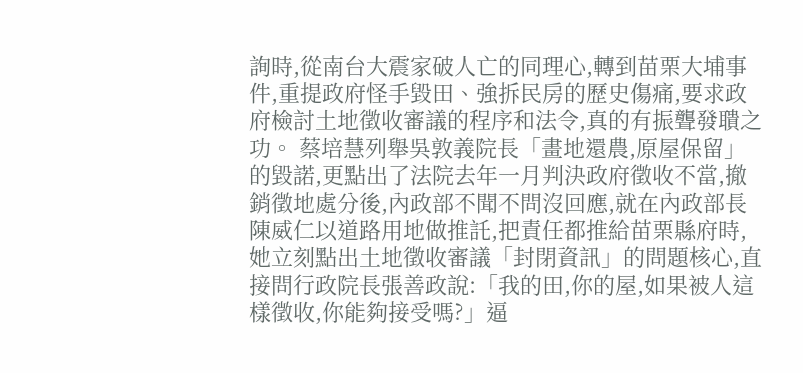詢時,從南台大震家破人亡的同理心,轉到苗栗大埔事件,重提政府怪手毀田、強拆民房的歷史傷痛,要求政府檢討土地徵收審議的程序和法令,真的有振聾發聵之功。 蔡培慧列舉吳敦義院長「畫地還農,原屋保留」的毀諾,更點出了法院去年一月判決政府徵收不當,撤銷徵地處分後,內政部不聞不問沒回應,就在內政部長陳威仁以道路用地做推託,把責任都推給苗栗縣府時,她立刻點出土地徵收審議「封閉資訊」的問題核心,直接問行政院長張善政說:「我的田,你的屋,如果被人這樣徵收,你能夠接受嗎?」逼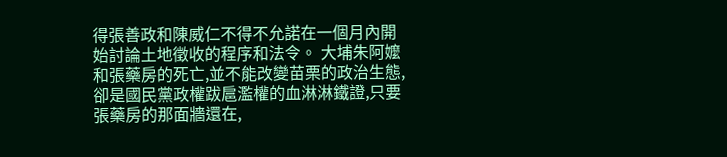得張善政和陳威仁不得不允諾在一個月內開始討論土地徵收的程序和法令。 大埔朱阿嬤和張藥房的死亡,並不能改變苗栗的政治生態,卻是國民黨政權跋扈濫權的血淋淋鐵證,只要張藥房的那面牆還在,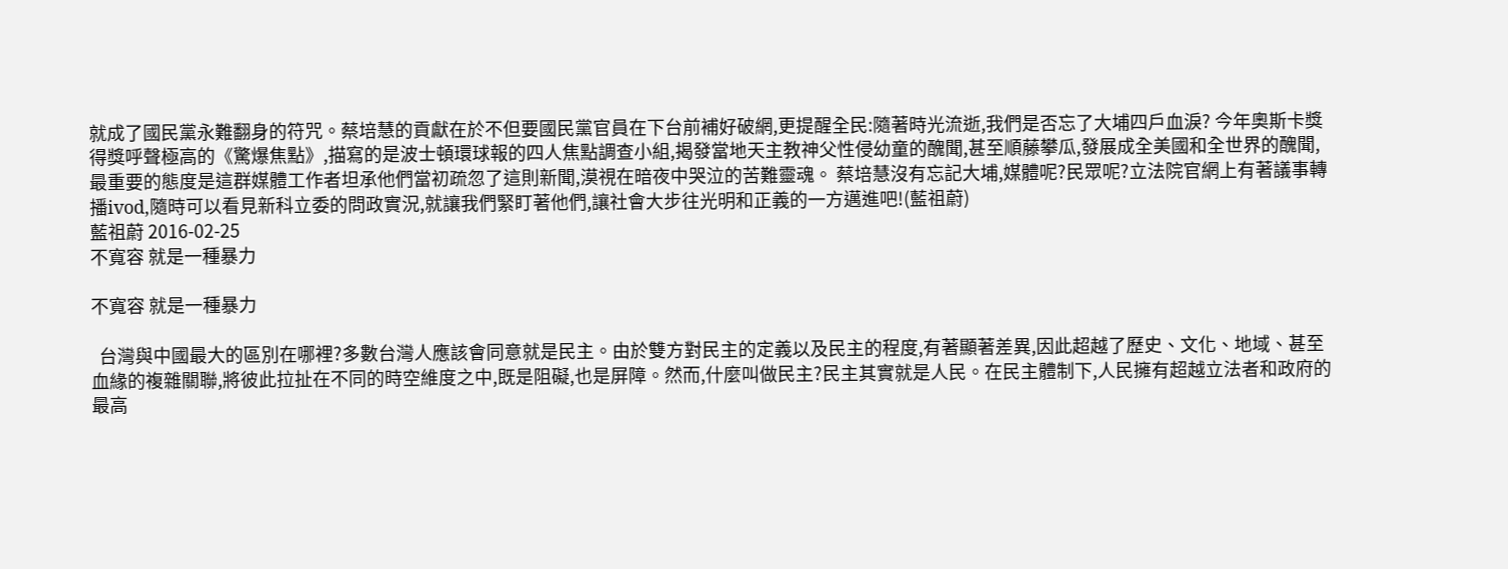就成了國民黨永難翻身的符咒。蔡培慧的貢獻在於不但要國民黨官員在下台前補好破網,更提醒全民:隨著時光流逝,我們是否忘了大埔四戶血淚? 今年奧斯卡獎得獎呼聲極高的《驚爆焦點》,描寫的是波士頓環球報的四人焦點調查小組,揭發當地天主教神父性侵幼童的醜聞,甚至順藤攀瓜,發展成全美國和全世界的醜聞,最重要的態度是這群媒體工作者坦承他們當初疏忽了這則新聞,漠視在暗夜中哭泣的苦難靈魂。 蔡培慧沒有忘記大埔,媒體呢?民眾呢?立法院官網上有著議事轉播ivod,隨時可以看見新科立委的問政實況,就讓我們緊盯著他們,讓社會大步往光明和正義的一方邁進吧!(藍祖蔚)
藍祖蔚 2016-02-25
不寬容 就是一種暴力

不寬容 就是一種暴力

  台灣與中國最大的區別在哪裡?多數台灣人應該會同意就是民主。由於雙方對民主的定義以及民主的程度,有著顯著差異,因此超越了歷史、文化、地域、甚至血緣的複雜關聯,將彼此拉扯在不同的時空維度之中,既是阻礙,也是屏障。然而,什麼叫做民主?民主其實就是人民。在民主體制下,人民擁有超越立法者和政府的最高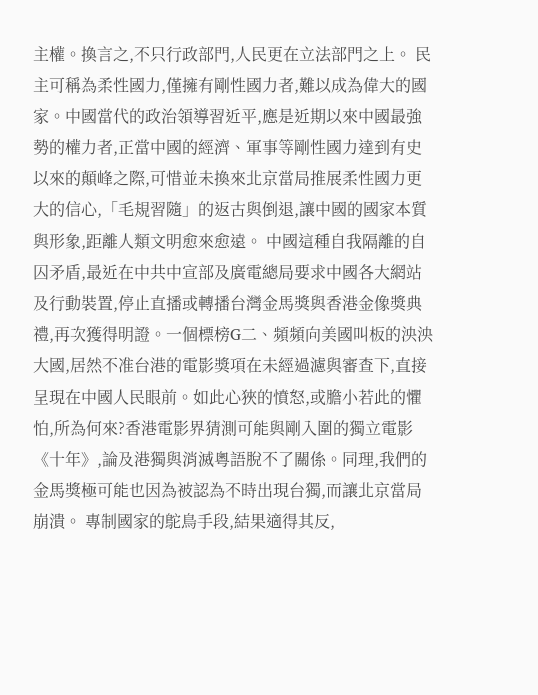主權。換言之,不只行政部門,人民更在立法部門之上。 民主可稱為柔性國力,僅擁有剛性國力者,難以成為偉大的國家。中國當代的政治領導習近平,應是近期以來中國最強勢的權力者,正當中國的經濟、軍事等剛性國力達到有史以來的顛峰之際,可惜並未換來北京當局推展柔性國力更大的信心,「毛規習隨」的返古與倒退,讓中國的國家本質與形象,距離人類文明愈來愈遠。 中國這種自我隔離的自囚矛盾,最近在中共中宣部及廣電總局要求中國各大網站及行動裝置,停止直播或轉播台灣金馬獎與香港金像獎典禮,再次獲得明證。一個標榜G二、頻頻向美國叫板的泱泱大國,居然不准台港的電影獎項在未經過濾與審查下,直接呈現在中國人民眼前。如此心狹的憤怒,或膽小若此的懼怕,所為何來?香港電影界猜測可能與剛入圍的獨立電影《十年》,論及港獨與消滅粵語脫不了關係。同理,我們的金馬獎極可能也因為被認為不時出現台獨,而讓北京當局崩潰。 專制國家的鴕鳥手段,結果適得其反,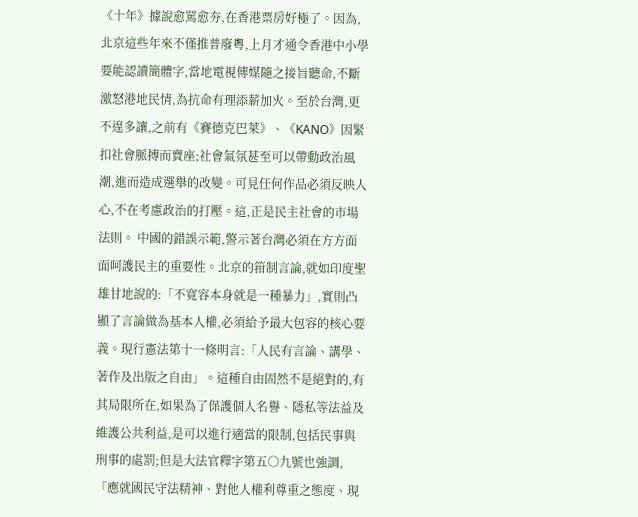《十年》據說愈罵愈夯,在香港票房好極了。因為,北京這些年來不僅推普廢粵,上月才通令香港中小學要能認讀簡體字,當地電視傳媒隨之接旨聽命,不斷激怒港地民情,為抗命有理添薪加火。至於台灣,更不遑多讓,之前有《賽德克巴萊》、《KANO》因緊扣社會脈搏而賣座;社會氣氛甚至可以帶動政治風潮,進而造成選舉的改變。可見任何作品必須反映人心,不在考慮政治的打壓。這,正是民主社會的市場法則。 中國的錯誤示範,警示著台灣必須在方方面面呵護民主的重要性。北京的箝制言論,就如印度聖雄甘地說的:「不寬容本身就是一種暴力」,實則凸顯了言論做為基本人權,必須給予最大包容的核心要義。現行憲法第十一條明言:「人民有言論、講學、著作及出版之自由」。這種自由固然不是絕對的,有其局限所在,如果為了保護個人名譽、隱私等法益及維護公共利益,是可以進行適當的限制,包括民事與刑事的處罰;但是大法官釋字第五○九號也強調,「應就國民守法精神、對他人權利尊重之態度、現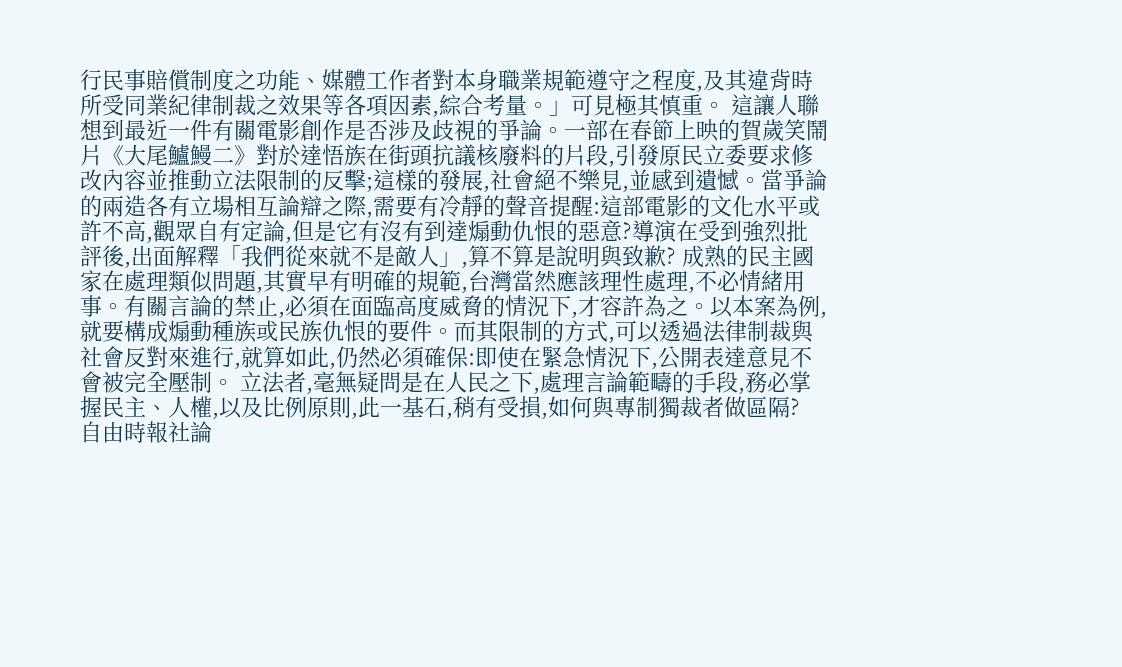行民事賠償制度之功能、媒體工作者對本身職業規範遵守之程度,及其違背時所受同業紀律制裁之效果等各項因素,綜合考量。」可見極其慎重。 這讓人聯想到最近一件有關電影創作是否涉及歧視的爭論。一部在春節上映的賀歲笑鬧片《大尾鱸鰻二》對於達悟族在街頭抗議核廢料的片段,引發原民立委要求修改內容並推動立法限制的反擊;這樣的發展,社會絕不樂見,並感到遺憾。當爭論的兩造各有立場相互論辯之際,需要有冷靜的聲音提醒:這部電影的文化水平或許不高,觀眾自有定論,但是它有沒有到達煽動仇恨的惡意?導演在受到強烈批評後,出面解釋「我們從來就不是敵人」,算不算是說明與致歉? 成熟的民主國家在處理類似問題,其實早有明確的規範,台灣當然應該理性處理,不必情緒用事。有關言論的禁止,必須在面臨高度威脅的情況下,才容許為之。以本案為例,就要構成煽動種族或民族仇恨的要件。而其限制的方式,可以透過法律制裁與社會反對來進行,就算如此,仍然必須確保:即使在緊急情況下,公開表達意見不會被完全壓制。 立法者,毫無疑問是在人民之下,處理言論範疇的手段,務必掌握民主、人權,以及比例原則,此一基石,稍有受損,如何與專制獨裁者做區隔?
自由時報社論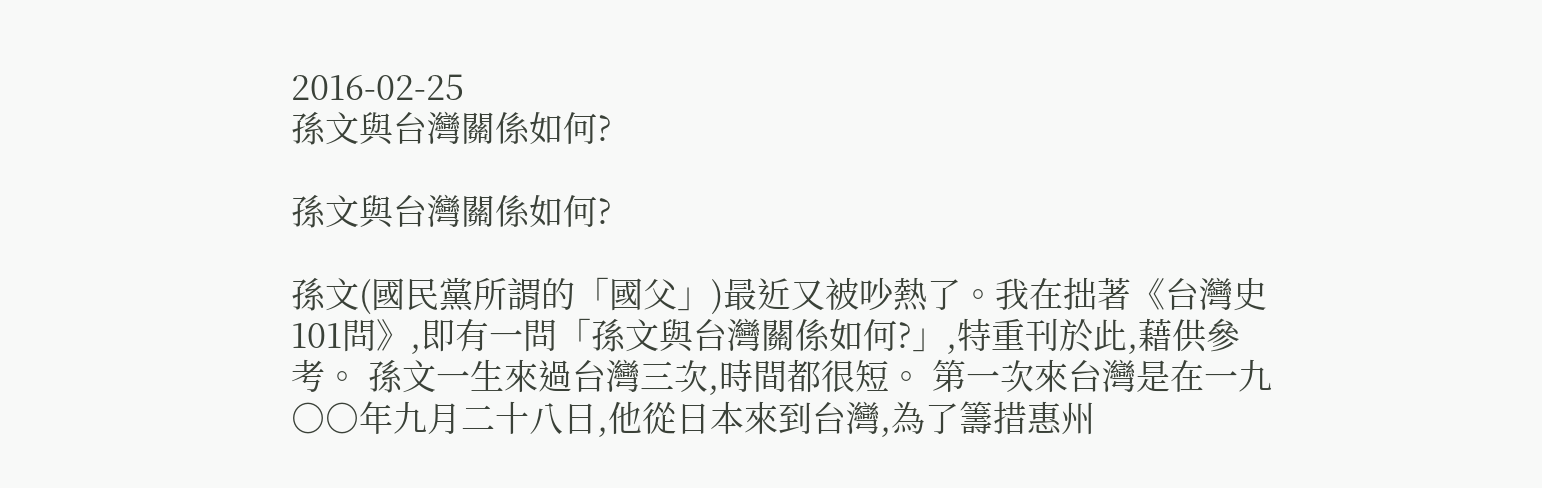2016-02-25
孫文與台灣關係如何?

孫文與台灣關係如何?

孫文(國民黨所謂的「國父」)最近又被吵熱了。我在拙著《台灣史101問》,即有一問「孫文與台灣關係如何?」,特重刊於此,藉供參考。 孫文一生來過台灣三次,時間都很短。 第一次來台灣是在一九○○年九月二十八日,他從日本來到台灣,為了籌措惠州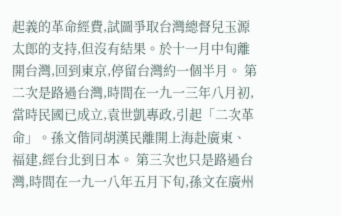起義的革命經費,試圖爭取台灣總督兒玉源太郎的支持,但沒有結果。於十一月中旬離開台灣,回到東京,停留台灣約一個半月。 第二次是路過台灣,時間在一九一三年八月初,當時民國已成立,袁世凱專政,引起「二次革命」。孫文偕同胡漢民離開上海赴廣東、福建,經台北到日本。 第三次也只是路過台灣,時間在一九一八年五月下旬,孫文在廣州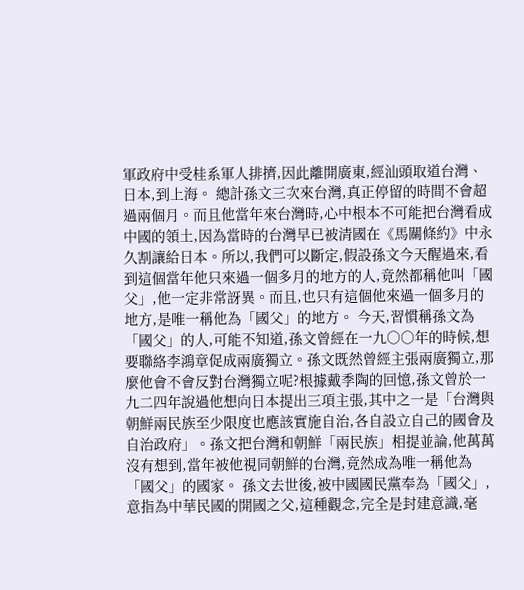軍政府中受桂系軍人排擠,因此離開廣東,經汕頭取道台灣、日本,到上海。 總計孫文三次來台灣,真正停留的時間不會超過兩個月。而且他當年來台灣時,心中根本不可能把台灣看成中國的領土,因為當時的台灣早已被清國在《馬關條約》中永久割讓給日本。所以,我們可以斷定,假設孫文今天醒過來,看到這個當年他只來過一個多月的地方的人,竟然都稱他叫「國父」,他一定非常訝異。而且,也只有這個他來過一個多月的地方,是唯一稱他為「國父」的地方。 今天,習慣稱孫文為「國父」的人,可能不知道,孫文曾經在一九○○年的時候,想要聯絡李鴻章促成兩廣獨立。孫文既然曾經主張兩廣獨立,那麼他會不會反對台灣獨立呢?根據戴季陶的回憶,孫文曾於一九二四年說過他想向日本提出三項主張,其中之一是「台灣與朝鮮兩民族至少限度也應該實施自治,各自設立自己的國會及自治政府」。孫文把台灣和朝鮮「兩民族」相提並論,他萬萬沒有想到,當年被他視同朝鮮的台灣,竟然成為唯一稱他為「國父」的國家。 孫文去世後,被中國國民黨奉為「國父」,意指為中華民國的開國之父,這種觀念,完全是封建意識,毫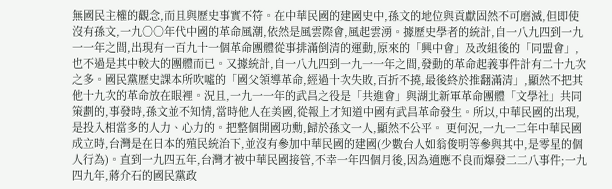無國民主權的觀念,而且與歷史事實不符。在中華民國的建國史中,孫文的地位與貢獻固然不可磨滅,但即使沒有孫文,一九○○年代中國的革命風潮,依然是風雲際會,風起雲湧。據歷史學者的統計,自一八九四到一九一一年之間,出現有一百九十一個革命團體從事排滿倒清的運動,原來的「興中會」及改組後的「同盟會」,也不過是其中較大的團體而已。又據統計,自一八九四到一九一一年之間,發動的革命起義事件計有二十九次之多。國民黨歷史課本所吹噓的「國父領導革命,經過十次失敗,百折不撓,最後終於推翻滿清」,顯然不把其他十九次的革命放在眼裡。況且,一九一一年的武昌之役是「共進會」與湖北新軍革命團體「文學社」共同策劃的,事發時,孫文並不知情,當時他人在美國,從報上才知道中國有武昌革命發生。所以,中華民國的出現,是投入相當多的人力、心力的。把整個開國功勳,歸於孫文一人,顯然不公平。 更何況,一九一二年中華民國成立時,台灣是在日本的殖民統治下,並沒有參加中華民國的建國(少數台人如翁俊明等參與其中,是零星的個人行為)。直到一九四五年,台灣才被中華民國接管,不幸一年四個月後,因為適應不良而爆發二二八事件;一九四九年,蔣介石的國民黨政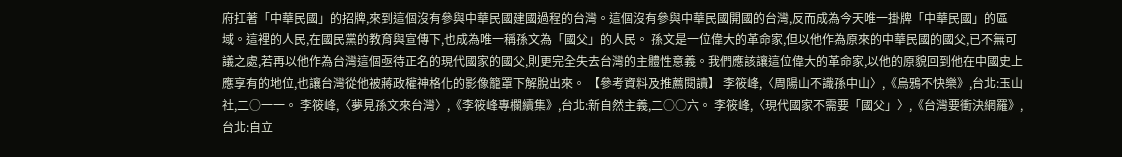府扛著「中華民國」的招牌,來到這個沒有參與中華民國建國過程的台灣。這個沒有參與中華民國開國的台灣,反而成為今天唯一掛牌「中華民國」的區域。這裡的人民,在國民黨的教育與宣傳下,也成為唯一稱孫文為「國父」的人民。 孫文是一位偉大的革命家,但以他作為原來的中華民國的國父,已不無可議之處,若再以他作為台灣這個亟待正名的現代國家的國父,則更完全失去台灣的主體性意義。我們應該讓這位偉大的革命家,以他的原貌回到他在中國史上應享有的地位,也讓台灣從他被蔣政權神格化的影像籠罩下解脫出來。 【參考資料及推薦閱讀】 李筱峰,〈周陽山不識孫中山〉,《烏鴉不快樂》,台北:玉山社,二○一一。 李筱峰,〈夢見孫文來台灣〉,《李筱峰專欄續集》,台北:新自然主義,二○○六。 李筱峰,〈現代國家不需要「國父」〉,《台灣要衝決網羅》,台北:自立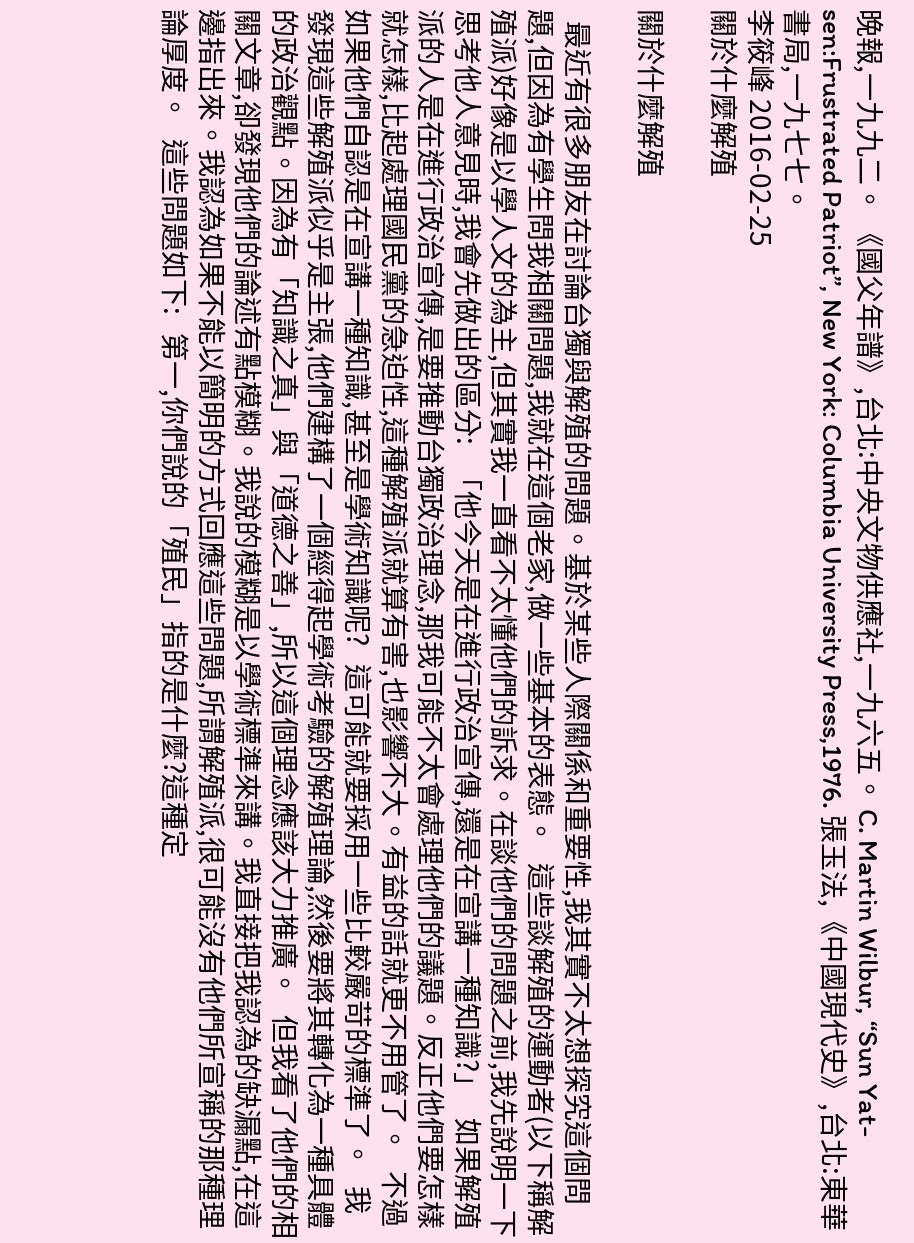晚報,一九九二。 《國父年譜》,台北:中央文物供應社,一九六五。 C. Martin Wilbur, “Sun Yat-sen:Frustrated Patriot”, New York: Columbia University Press,1976. 張玉法,《中國現代史》,台北:東華書局,一九七七。
李筱峰 2016-02-25
關於什麼解殖

關於什麼解殖

  最近有很多朋友在討論台獨與解殖的問題。基於某些人際關係和重要性,我其實不太想探究這個問題,但因為有學生問我相關問題,我就在這個老家,做一些基本的表態。   這些談解殖的運動者(以下稱解殖派)好像是以學人文的為主,但其實我一直看不太懂他們的訴求。在談他們的問題之前,我先說明一下思考他人意見時,我會先做出的區分:   「他今天是在進行政治宣傳,還是在宣講一種知識?」   如果解殖派的人是在進行政治宣傳,是要推動台獨政治理念,那我可能不太會處理他們的議題。反正他們要怎樣就怎樣,比起處理國民黨的急迫性,這種解殖派就算有害,也影響不大。有益的話就更不用管了。   不過如果他們自認是在宣講一種知識,甚至是學術知識呢?   這可能就要採用一些比較嚴苛的標準了。   我發現這些解殖派似乎是主張,他們建構了一個經得起學術考驗的解殖理論,然後要將其轉化為一種具體的政治觀點。因為有「知識之真」與「道德之善」,所以這個理念應該大力推廣。   但我看了他們的相關文章,卻發現他們的論述有點模糊。我說的模糊是以學術標準來講。我直接把我認為的缺漏點,在這邊指出來。我認為如果不能以簡明的方式回應這些問題,所謂解殖派,很可能沒有他們所宣稱的那種理論厚度。   這些問題如下:   第一,你們說的「殖民」指的是什麼?這種定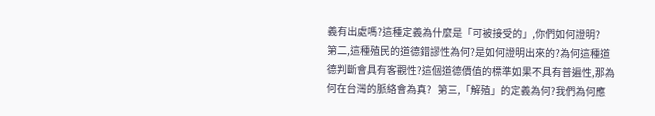義有出處嗎?這種定義為什麼是「可被接受的」,你們如何證明?   第二,這種殖民的道德錯謬性為何?是如何證明出來的?為何這種道德判斷會具有客觀性?這個道德價值的標準如果不具有普遍性,那為何在台灣的脈絡會為真?   第三,「解殖」的定義為何?我們為何應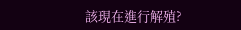該現在進行解殖?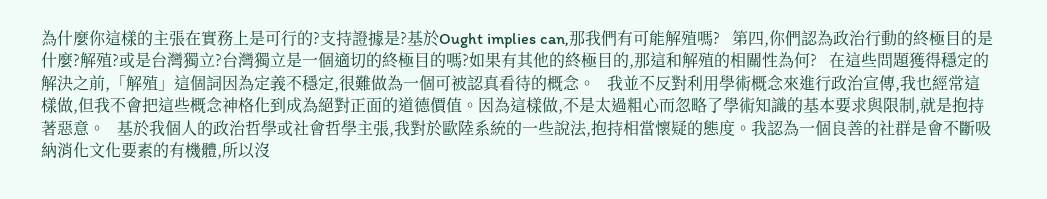為什麼你這樣的主張在實務上是可行的?支持證據是?基於Ought implies can,那我們有可能解殖嗎?   第四,你們認為政治行動的終極目的是什麼?解殖?或是台灣獨立?台灣獨立是一個適切的終極目的嗎?如果有其他的終極目的,那這和解殖的相關性為何?   在這些問題獲得穩定的解決之前,「解殖」這個詞因為定義不穩定,很難做為一個可被認真看待的概念。   我並不反對利用學術概念來進行政治宣傳,我也經常這樣做,但我不會把這些概念神格化到成為絕對正面的道德價值。因為這樣做,不是太過粗心而忽略了學術知識的基本要求與限制,就是抱持著惡意。   基於我個人的政治哲學或社會哲學主張,我對於歐陸系統的一些說法,抱持相當懷疑的態度。我認為一個良善的社群是會不斷吸納消化文化要素的有機體,所以沒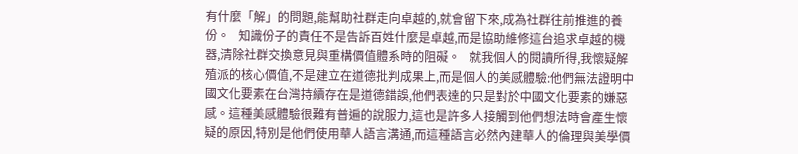有什麼「解」的問題,能幫助社群走向卓越的,就會留下來,成為社群往前推進的養份。   知識份子的責任不是告訴百姓什麼是卓越,而是協助維修這台追求卓越的機器,清除社群交換意見與重構價值體系時的阻礙。   就我個人的閱讀所得,我懷疑解殖派的核心價值,不是建立在道德批判成果上,而是個人的美感體驗:他們無法證明中國文化要素在台灣持續存在是道德錯誤,他們表達的只是對於中國文化要素的嫌惡感。這種美感體驗很難有普遍的說服力,這也是許多人接觸到他們想法時會產生懷疑的原因,特別是他們使用華人語言溝通,而這種語言必然內建華人的倫理與美學價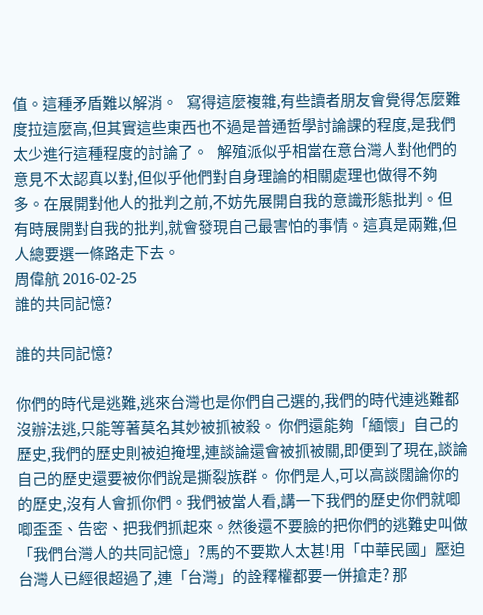值。這種矛盾難以解消。   寫得這麼複雜,有些讀者朋友會覺得怎麼難度拉這麼高,但其實這些東西也不過是普通哲學討論課的程度,是我們太少進行這種程度的討論了。   解殖派似乎相當在意台灣人對他們的意見不太認真以對,但似乎他們對自身理論的相關處理也做得不夠多。在展開對他人的批判之前,不妨先展開自我的意識形態批判。但有時展開對自我的批判,就會發現自己最害怕的事情。這真是兩難,但人總要選一條路走下去。
周偉航 2016-02-25
誰的共同記憶?

誰的共同記憶?

你們的時代是逃難,逃來台灣也是你們自己選的,我們的時代連逃難都沒辦法逃,只能等著莫名其妙被抓被殺。 你們還能夠「緬懷」自己的歷史,我們的歷史則被迫掩埋,連談論還會被抓被關,即便到了現在,談論自己的歷史還要被你們說是撕裂族群。 你們是人,可以高談闊論你的的歷史,沒有人會抓你們。我們被當人看,講一下我們的歷史你們就唧唧歪歪、告密、把我們抓起來。然後還不要臉的把你們的逃難史叫做「我們台灣人的共同記憶」?馬的不要欺人太甚!用「中華民國」壓迫台灣人已經很超過了,連「台灣」的詮釋權都要一併搶走? 那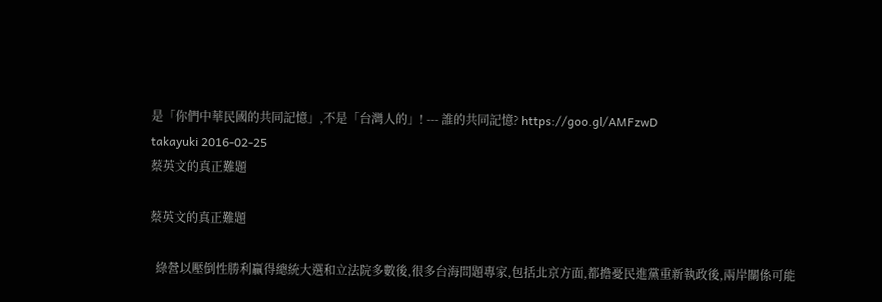是「你們中華民國的共同記憶」,不是「台灣人的」! --- 誰的共同記憶? https://goo.gl/AMFzwD
takayuki 2016-02-25
蔡英文的真正難題

蔡英文的真正難題

  綠營以壓倒性勝利贏得總統大選和立法院多數後,很多台海問題專家,包括北京方面,都擔憂民進黨重新執政後,兩岸關係可能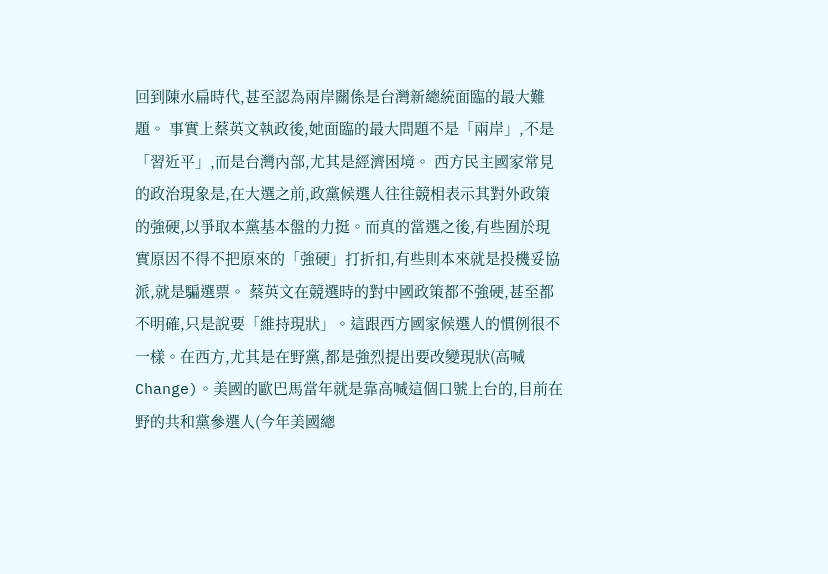回到陳水扁時代,甚至認為兩岸關係是台灣新總統面臨的最大難題。 事實上蔡英文執政後,她面臨的最大問題不是「兩岸」,不是「習近平」,而是台灣內部,尤其是經濟困境。 西方民主國家常見的政治現象是,在大選之前,政黨候選人往往競相表示其對外政策的強硬,以爭取本黨基本盤的力挺。而真的當選之後,有些囿於現實原因不得不把原來的「強硬」打折扣,有些則本來就是投機妥協派,就是騙選票。 蔡英文在競選時的對中國政策都不強硬,甚至都不明確,只是說要「維持現狀」。這跟西方國家候選人的慣例很不一樣。在西方,尤其是在野黨,都是強烈提出要改變現狀(高喊Change)。美國的歐巴馬當年就是靠高喊這個口號上台的,目前在野的共和黨參選人(今年美國總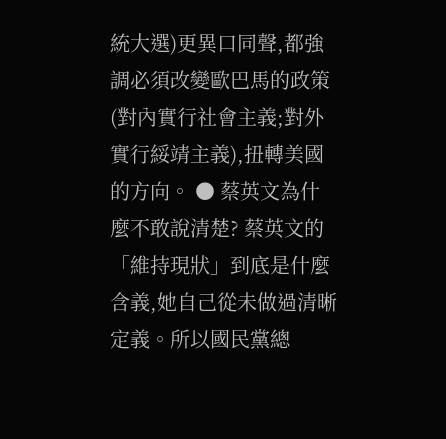統大選)更異口同聲,都強調必須改變歐巴馬的政策(對內實行社會主義;對外實行綏靖主義),扭轉美國的方向。 ● 蔡英文為什麼不敢說清楚? 蔡英文的「維持現狀」到底是什麼含義,她自己從未做過清晰定義。所以國民黨總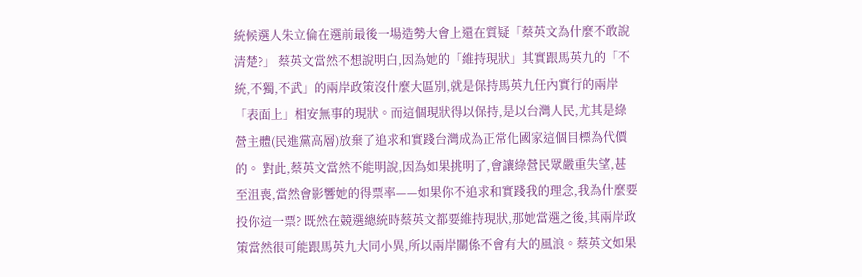統候選人朱立倫在選前最後一場造勢大會上還在質疑「蔡英文為什麼不敢說清楚?」 蔡英文當然不想說明白,因為她的「維持現狀」其實跟馬英九的「不統,不獨,不武」的兩岸政策沒什麼大區別,就是保持馬英九任內實行的兩岸「表面上」相安無事的現狀。而這個現狀得以保持,是以台灣人民,尤其是綠營主體(民進黨高層)放棄了追求和實踐台灣成為正常化國家這個目標為代價的。 對此,蔡英文當然不能明說,因為如果挑明了,會讓綠營民眾嚴重失望,甚至沮喪,當然會影響她的得票率——如果你不追求和實踐我的理念,我為什麼要投你這一票? 既然在競選總統時蔡英文都要維持現狀,那她當選之後,其兩岸政策當然很可能跟馬英九大同小異,所以兩岸關係不會有大的風浪。蔡英文如果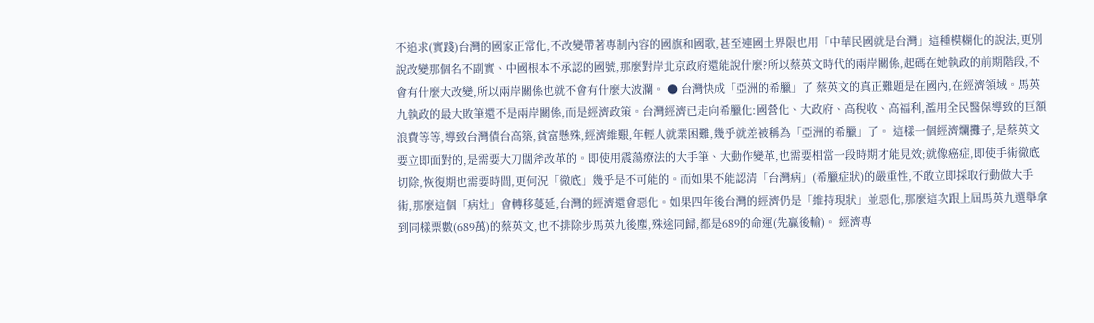不追求(實踐)台灣的國家正常化,不改變帶著專制內容的國旗和國歌,甚至連國土界限也用「中華民國就是台灣」這種模糊化的說法,更別說改變那個名不副實、中國根本不承認的國號,那麼對岸北京政府還能說什麼?所以蔡英文時代的兩岸關係,起碼在她執政的前期階段,不會有什麼大改變,所以兩岸關係也就不會有什麼大波瀾。 ● 台灣快成「亞洲的希臘」了 蔡英文的真正難題是在國內,在經濟領域。馬英九執政的最大敗筆還不是兩岸關係,而是經濟政策。台灣經濟已走向希臘化:國營化、大政府、高稅收、高福利,濫用全民醫保導致的巨額浪費等等,導致台灣債台高築,貧富懸殊,經濟維艱,年輕人就業困難,幾乎就差被稱為「亞洲的希臘」了。 這樣一個經濟爛攤子,是蔡英文要立即面對的,是需要大刀闊斧改革的。即使用震蕩療法的大手筆、大動作變革,也需要相當一段時期才能見效;就像癌症,即使手術徹底切除,恢復期也需要時間,更何況「徹底」幾乎是不可能的。而如果不能認清「台灣病」(希臘症狀)的嚴重性,不敢立即採取行動做大手術,那麼這個「病灶」會轉移蔓延,台灣的經濟還會惡化。如果四年後台灣的經濟仍是「維持現狀」並惡化,那麼這次跟上屆馬英九選舉拿到同樣票數(689萬)的蔡英文,也不排除步馬英九後塵,殊途同歸,都是689的命運(先贏後輸)。 經濟專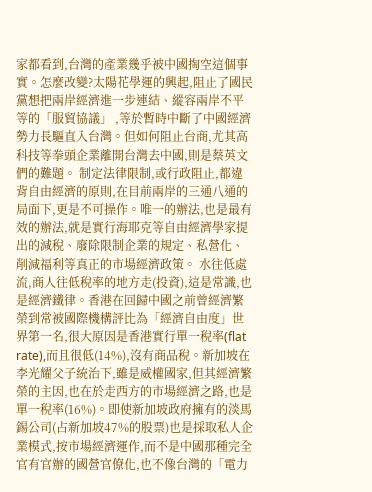家都看到,台灣的產業幾乎被中國掏空這個事實。怎麼改變?太陽花學運的興起,阻止了國民黨想把兩岸經濟進一步連結、縱容兩岸不平等的「服貿協議」 ,等於暫時中斷了中國經濟勢力長驅直入台灣。但如何阻止台商,尤其高科技等拳頭企業離開台灣去中國,則是蔡英文們的難題。 制定法律限制,或行政阻止,都違背自由經濟的原則,在目前兩岸的三通八通的局面下,更是不可操作。唯一的辦法,也是最有效的辦法,就是實行海耶克等自由經濟學家提出的減稅、廢除限制企業的規定、私營化、削減福利等真正的市場經濟政策。 水往低處流,商人往低稅率的地方走(投資),這是常識,也是經濟鐵律。香港在回歸中國之前曾經濟繁榮到常被國際機構評比為「經濟自由度」世界第一名,很大原因是香港實行單一稅率(flat rate),而且很低(14%),沒有商品稅。新加坡在李光耀父子統治下,雖是威權國家,但其經濟繁榮的主因,也在於走西方的市場經濟之路,也是單一稅率(16%)。即使新加坡政府擁有的淡馬錫公司(占新加坡47%的股票)也是採取私人企業模式,按市場經濟運作,而不是中國那種完全官有官辦的國營官僚化,也不像台灣的「電力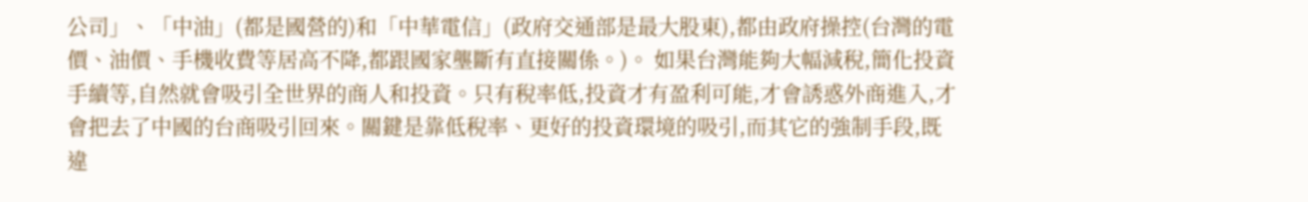公司」、「中油」(都是國營的)和「中華電信」(政府交通部是最大股東),都由政府操控(台灣的電價、油價、手機收費等居高不降,都跟國家壟斷有直接關係。)。 如果台灣能夠大幅減稅,簡化投資手續等,自然就會吸引全世界的商人和投資。只有稅率低,投資才有盈利可能,才會誘惑外商進入,才會把去了中國的台商吸引回來。關鍵是靠低稅率、更好的投資環境的吸引,而其它的強制手段,既違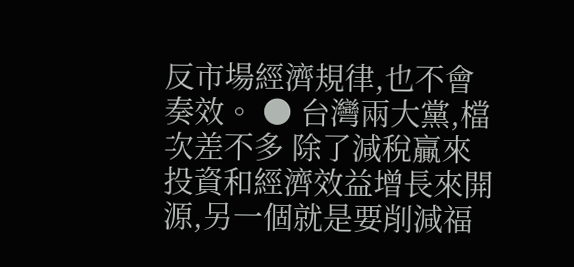反市場經濟規律,也不會奏效。 ● 台灣兩大黨,檔次差不多 除了減稅贏來投資和經濟效益增長來開源,另一個就是要削減福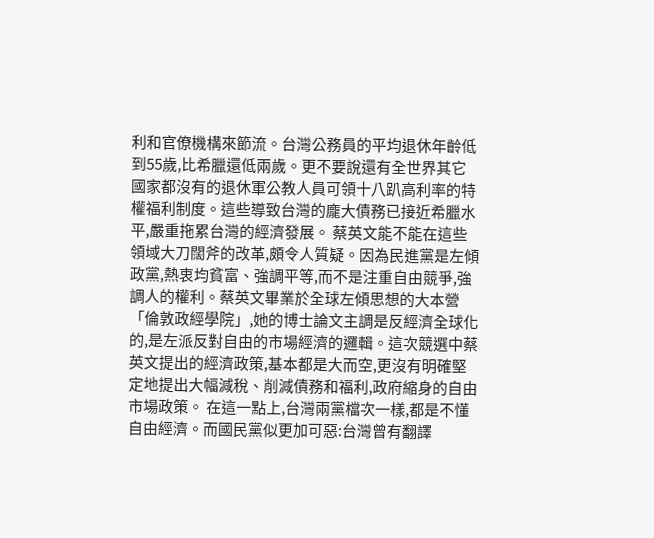利和官僚機構來節流。台灣公務員的平均退休年齡低到55歲,比希臘還低兩歲。更不要說還有全世界其它國家都沒有的退休軍公教人員可領十八趴高利率的特權福利制度。這些導致台灣的龐大債務已接近希臘水平,嚴重拖累台灣的經濟發展。 蔡英文能不能在這些領域大刀闊斧的改革,頗令人質疑。因為民進黨是左傾政黨,熱衷均貧富、強調平等,而不是注重自由競爭,強調人的權利。蔡英文畢業於全球左傾思想的大本營「倫敦政經學院」,她的博士論文主調是反經濟全球化的,是左派反對自由的市場經濟的邏輯。這次競選中蔡英文提出的經濟政策,基本都是大而空,更沒有明確堅定地提出大幅減稅、削減債務和福利,政府縮身的自由市場政策。 在這一點上,台灣兩黨檔次一樣,都是不懂自由經濟。而國民黨似更加可惡:台灣曾有翻譯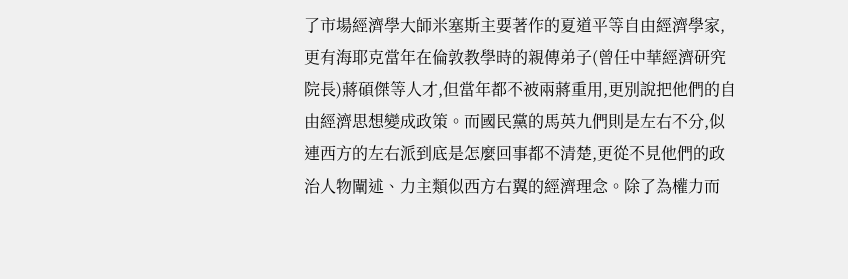了市場經濟學大師米塞斯主要著作的夏道平等自由經濟學家,更有海耶克當年在倫敦教學時的親傳弟子(曾任中華經濟研究院長)蔣碩傑等人才,但當年都不被兩蔣重用,更別說把他們的自由經濟思想變成政策。而國民黨的馬英九們則是左右不分,似連西方的左右派到底是怎麼回事都不清楚,更從不見他們的政治人物闡述、力主類似西方右翼的經濟理念。除了為權力而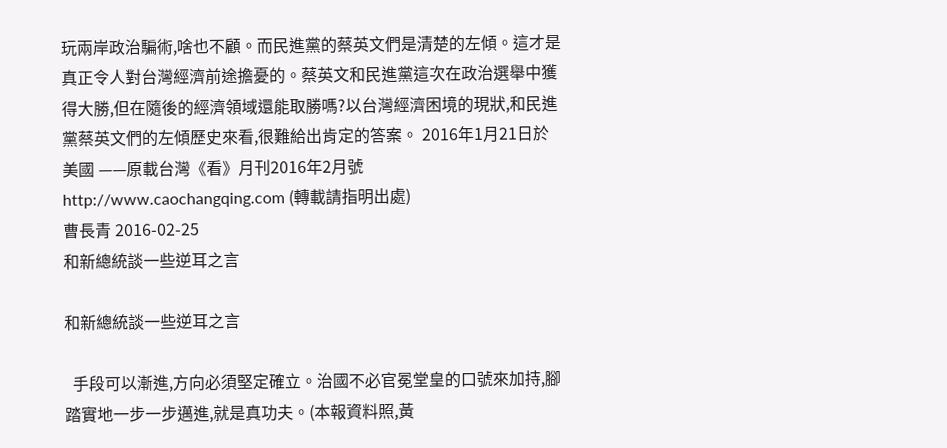玩兩岸政治騙術,啥也不顧。而民進黨的蔡英文們是清楚的左傾。這才是真正令人對台灣經濟前途擔憂的。蔡英文和民進黨這次在政治選舉中獲得大勝,但在隨後的經濟領域還能取勝嗎?以台灣經濟困境的現狀,和民進黨蔡英文們的左傾歷史來看,很難給出肯定的答案。 2016年1月21日於美國 ——原載台灣《看》月刊2016年2月號 http://www.caochangqing.com (轉載請指明出處)
曹長青 2016-02-25
和新總統談一些逆耳之言

和新總統談一些逆耳之言

  手段可以漸進,方向必須堅定確立。治國不必官冕堂皇的口號來加持,腳踏實地一步一步邁進,就是真功夫。(本報資料照,黃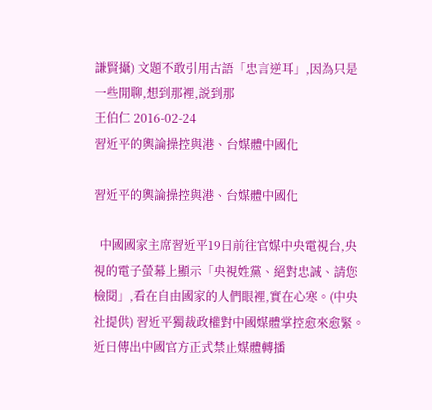謙賢攝) 文題不敢引用古語「忠言逆耳」,因為只是一些閒聊,想到那裡,説到那
王伯仁 2016-02-24
習近平的輿論操控與港、台媒體中國化

習近平的輿論操控與港、台媒體中國化

  中國國家主席習近平19日前往官媒中央電視台,央視的電子螢幕上顯示「央視姓黨、絕對忠誠、請您檢閱」,看在自由國家的人們眼裡,實在心寒。(中央社提供) 習近平獨裁政權對中國媒體掌控愈來愈緊。近日傳出中國官方正式禁止媒體轉播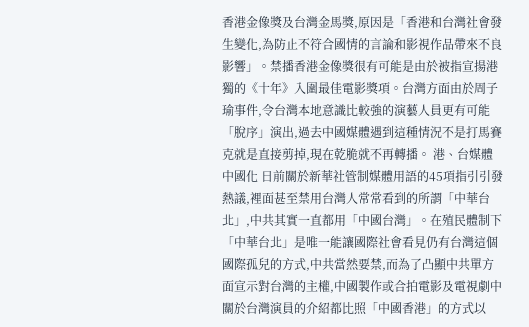香港金像獎及台灣金馬獎,原因是「香港和台灣社會發生變化,為防止不符合國情的言論和影視作品帶來不良影響」。禁播香港金像獎很有可能是由於被指宣揚港獨的《十年》入圍最佳電影獎項。台灣方面由於周子瑜事件,令台灣本地意識比較強的演藝人員更有可能「脫序」演出,過去中國媒體遇到這種情況不是打馬賽克就是直接剪掉,現在乾脆就不再轉播。 港、台媒體中國化 日前關於新華社管制媒體用語的45項指引引發熱議,裡面甚至禁用台灣人常常看到的所謂「中華台北」,中共其實一直都用「中國台灣」。在殖民體制下「中華台北」是唯一能讓國際社會看見仍有台灣這個國際孤兒的方式,中共當然要禁,而為了凸顯中共單方面宣示對台灣的主權,中國製作或合拍電影及電視劇中關於台灣演員的介紹都比照「中國香港」的方式以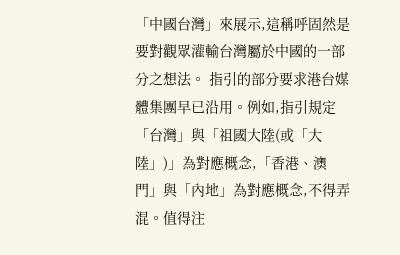「中國台灣」來展示,這稱呼固然是要對觀眾灌輸台灣屬於中國的一部分之想法。 指引的部分要求港台媒體集團早已沿用。例如,指引規定「台灣」與「祖國大陸(或「大陸」)」為對應概念,「香港、澳門」與「內地」為對應概念,不得弄混。值得注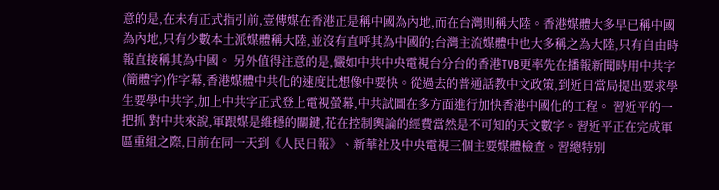意的是,在未有正式指引前,壹傳媒在香港正是稱中國為內地,而在台灣則稱大陸。香港媒體大多早已稱中國為內地,只有少數本土派媒體稱大陸,並沒有直呼其為中國的;台灣主流媒體中也大多稱之為大陸,只有自由時報直接稱其為中國。 另外值得注意的是,儼如中共中央電視台分台的香港TVB更率先在播報新聞時用中共字(簡體字)作字幕,香港媒體中共化的速度比想像中要快。從過去的普通話教中文政策,到近日當局提出要求學生要學中共字,加上中共字正式登上電視螢幕,中共試圖在多方面進行加快香港中國化的工程。 習近平的一把抓 對中共來說,軍跟媒是維穩的關鍵,花在控制輿論的經費當然是不可知的天文數字。習近平正在完成軍區重組之際,日前在同一天到《人民日報》、新華社及中央電視三個主要媒體檢查。習總特別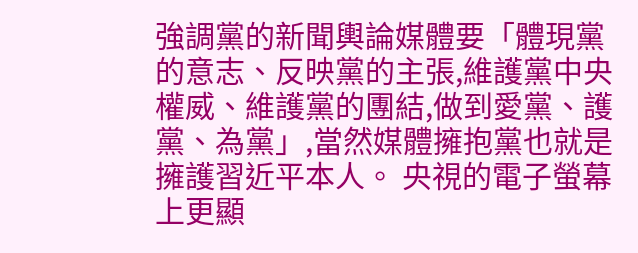強調黨的新聞輿論媒體要「體現黨的意志、反映黨的主張,維護黨中央權威、維護黨的團結,做到愛黨、護黨、為黨」,當然媒體擁抱黨也就是擁護習近平本人。 央視的電子螢幕上更顯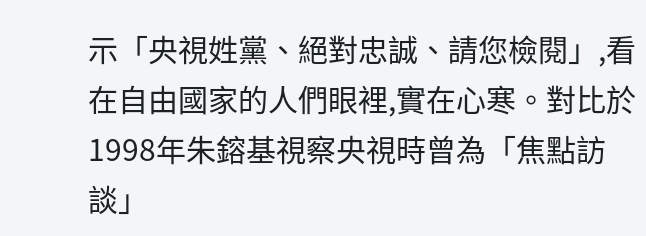示「央視姓黨、絕對忠誠、請您檢閱」,看在自由國家的人們眼裡,實在心寒。對比於1998年朱鎔基視察央視時曾為「焦點訪談」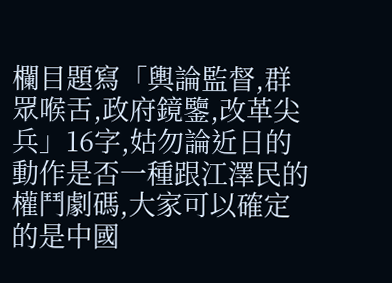欄目題寫「輿論監督,群眾喉舌,政府鏡鑒,改革尖兵」16字,姑勿論近日的動作是否一種跟江澤民的權鬥劇碼,大家可以確定的是中國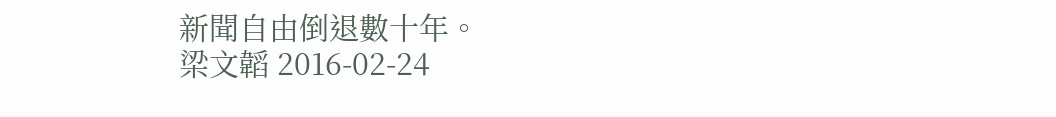新聞自由倒退數十年。
梁文韜 2016-02-24